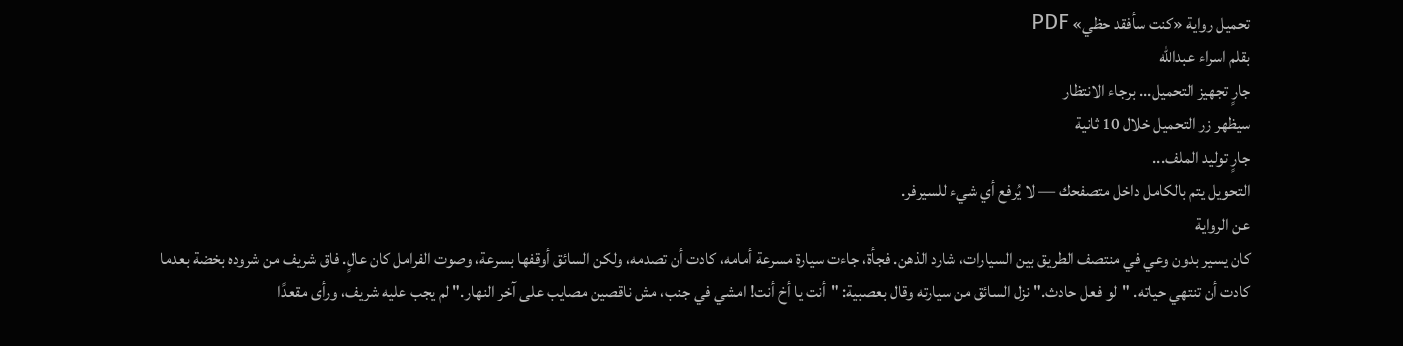تحميل رواية «كنت سأفقد حظي» PDF
بقلم اسراء عبدالله
جارٍ تجهيز التحميل... برجاء الانتظار
سيظهر زر التحميل خلال 10 ثانية
جارٍ توليد الملف...
التحويل يتم بالكامل داخل متصفحك — لا يُرفع أي شيء للسيرفر.
عن الرواية
كان يسير بدون وعي في منتصف الطريق بين السيارات، شارد الذهن. فجأة، جاءت سيارة مسرعة أمامه، كادت أن تصدمه، ولكن السائق أوقفها بسرعة، وصوت الفرامل كان عالٍ. فاق شريف من شروده بخضة بعدما كادت أن تنتهي حياته. "لو فعل حادث." نزل السائق من سيارته وقال بعصبية: "أنت يا أخ أنت! امشي في جنب، مش ناقصين مصايب على آخر النهار." لم يجب عليه شريف، ورأى مقعدًا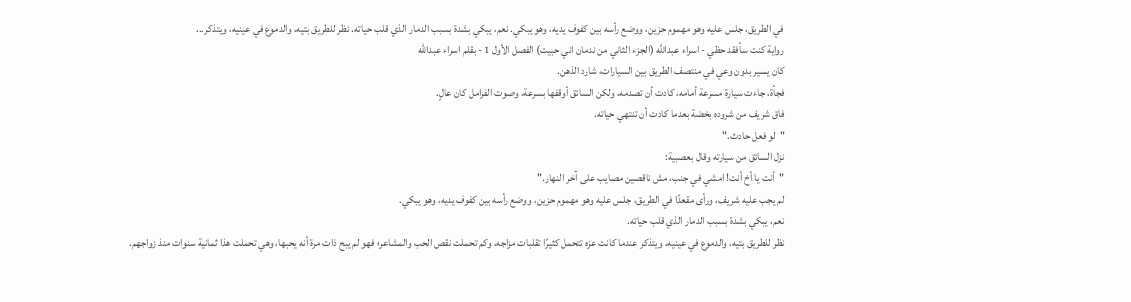في الطريق، جلس عليه وهو مهموم حزين، ووضع رأسه بين كفوف يديه، وهو يبكي. نعم، يبكي بشدة بسبب الدمار الذي قلب حياته. نظر للطريق بتيه، والدموع في عينيه، ويتذكر...
رواية كنت سأفقد حظي - اسراء عبدالله (الجزء الثاني من ندمان اني حبيت) الفصل الأول 1 - بقلم اسراء عبدالله
كان يسير بدون وعي في منتصف الطريق بين السيارات، شارد الذهن.
فجأة، جاءت سيارة مسرعة أمامه، كادت أن تصدمه، ولكن السائق أوقفها بسرعة، وصوت الفرامل كان عالٍ.
فاق شريف من شروده بخضة بعدما كادت أن تنتهي حياته.
"لو فعل حادث."
نزل السائق من سيارته وقال بعصبية:
"أنت يا أخ أنت! امشي في جنب، مش ناقصين مصايب على آخر النهار."
لم يجب عليه شريف، ورأى مقعدًا في الطريق، جلس عليه وهو مهموم حزين، ووضع رأسه بين كفوف يديه، وهو يبكي.
نعم، يبكي بشدة بسبب الدمار الذي قلب حياته.
نظر للطريق بتيه، والدموع في عينيه، ويتذكر عندما كانت عزه تتحمل كثيرًا تقلبات مزاجه، وكم تحملت نقص الحب والمشاعر؛ فهو لم يبح ذات مرة أنه يحبها، وهي تحملت هذا ثمانية سنوات منذ زواجهم.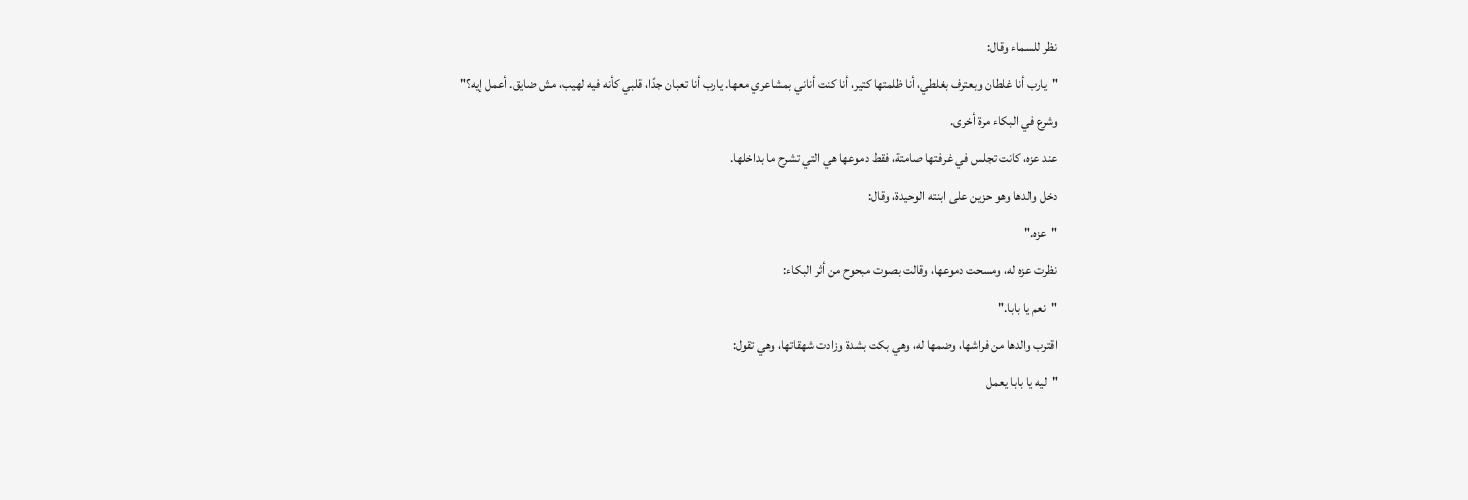نظر للسماء وقال:
"يارب أنا غلطان وبعترف بغلطي، أنا ظلمتها كتير، أنا كنت أناني بمشاعري معها. يارب أنا تعبان جدًا، قلبي كأنه فيه لهيب، مش ضايق. أعمل إيه؟"
وشرع في البكاء مرة أخرى.
عند عزه، كانت تجلس في غرفتها صامتة، فقط دموعها هي التي تشرح ما بداخلها.
دخل والدها وهو حزين على ابنته الوحيدة، وقال:
"عزه."
نظرت عزه له، ومسحت دموعها، وقالت بصوت مبحوح من أثر البكاء:
"نعم يا بابا."
اقترب والدها من فراشها، وضمها له، وهي بكت بشدة وزادت شهقاتها، وهي تقول:
"ليه يا بابا يعمل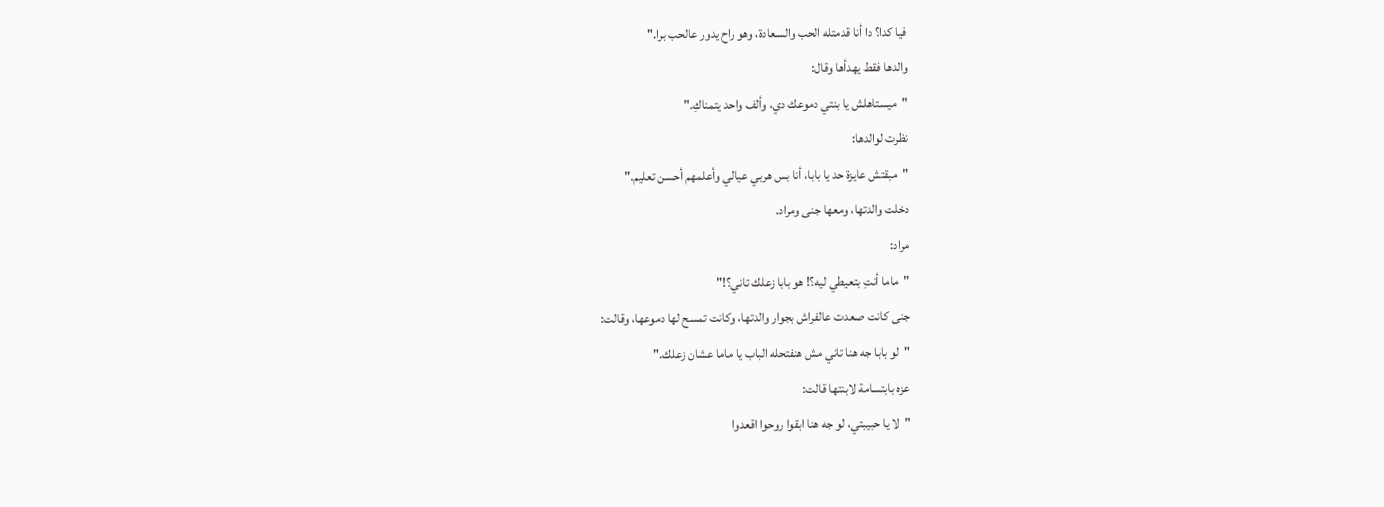فيا كدا؟ دا أنا قدمتله الحب والسعادة، وهو راح يدور عالحب برا."
والدها فقط يهدأها وقال:
"ميستاهلش يا بنتي دموعك دي، وألف واحد يتمناكِ."
نظرت لوالدها:
"مبقتش عايزة حد يا بابا، أنا بس هربي عيالي وأعلمهم أحسن تعليم."
دخلت والدتها، ومعها جنى ومراد.
مراد:
"ماما أنتِ بتعيطي ليه؟! هو بابا زعلك تاني؟!"
جنى كانت صعدت عالفراش بجوار والدتها، وكانت تمسح لها دموعها، وقالت:
"لو بابا جه هنا تاني مش هنفتحله الباب يا ماما عشان زعلك."
عزه بابتسامة لابنتها قالت:
"لا يا حبيبتي، لو جه هنا ابقوا روحوا اقعدوا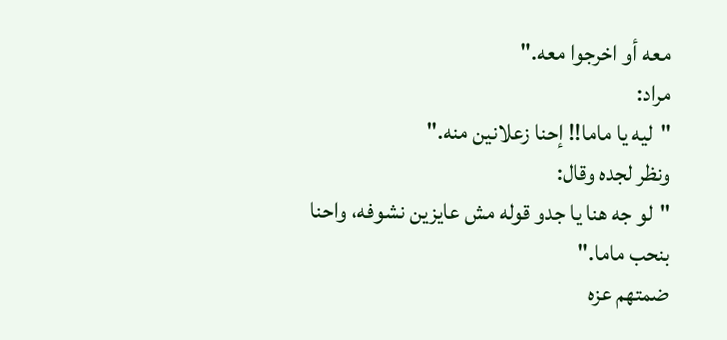معه أو اخرجوا معه."
مراد:
"ليه يا ماما!! إحنا زعلانين منه."
ونظر لجده وقال:
"لو جه هنا يا جدو قوله مش عايزين نشوفه، واحنا بنحب ماما."
ضمتهم عزه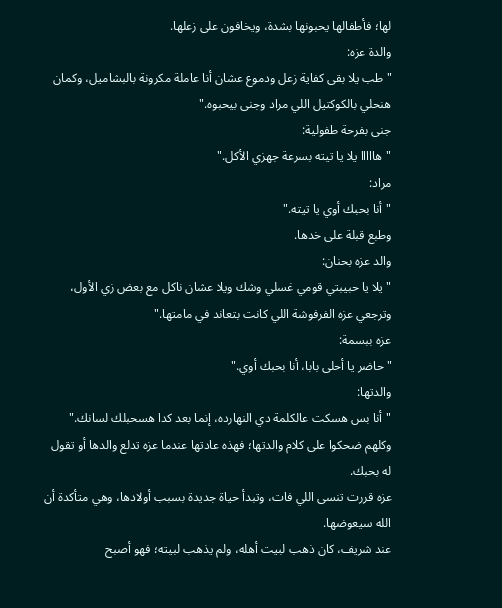لها؛ فأطفالها يحبونها بشدة، ويخافون على زعلها.
والدة عزه:
"طب يلا بقى كفاية زعل ودموع عشان أنا عاملة مكرونة بالبشاميل، وكمان هنحلي بالكوكتيل اللي مراد وجنى بيحبوه."
جنى بفرحة طفولية:
"هااااا يلا يا تيته بسرعة جهزي الأكل."
مراد:
"أنا بحبك أوي يا تيته."
وطبع قبلة على خدها.
والد عزه بحنان:
"يلا يا حبيبتي قومي غسلي وشك ويلا عشان ناكل مع بعض زي الأول، وترجعي عزه الفرفوشة اللي كانت بتعاند في مامتها."
عزه ببسمة:
"حاضر يا أحلى بابا، أنا بحبك أوي."
والدتها:
"أنا بس هسكت عالكلمة دي النهارده، إنما بعد كدا هسحبلك لسانك."
وكلهم ضحكوا على كلام والدتها؛ فهذه عادتها عندما عزه تدلع والدها أو تقول له بحبك.
عزه قررت تنسى اللي فات، وتبدأ حياة جديدة بسبب أولادها، وهي متأكدة أن الله سيعوضها.
عند شريف، كان ذهب لبيت أهله، ولم يذهب لبيته؛ فهو أصبح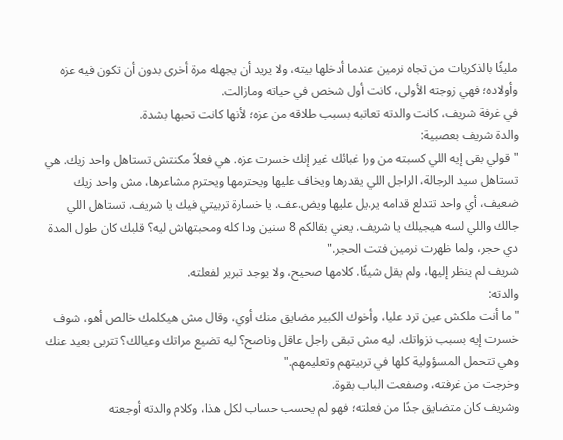مليئًا بالذكريات من تجاه نرمين عندما أدخلها بيته، ولا يريد أن يجهله مرة أخرى بدون أن تكون فيه عزه وأولاده؛ فهي زوجته الأولى، كانت أول شخص في حياته ومازالت.
في غرفة شريف، كانت والدته تعاتبه بسبب طلاقه من عزه؛ لأنها كانت تحبها بشدة.
والدة شريف بعصبية:
"قولي بقى إيه اللي كسبته من ورا غبائك غير إنك خسرت عزه. هي فعلاً مكنتش تستاهل واحد زيك. هي تستاهل سيد الرجالة، الراجل اللي يقدرها ويخاف عليها ويحترمها ويحترم مشاعرها، مش واحد زيك ضعيف، أي واحد تتدلع قدامه ير.يل عليها ويض.عف. يا خسارة تربيتي فيك يا شريف. تستاهل اللي جالك واللي لسه هيجيلك يا شريف. يعني بقالكم 8 سنين ودا كله ومحبتهاش ليه؟ قلبك كان طول المدة دي حجر، ولما ظهرت نرمين فتت الحجر."
شريف لم ينظر إليها، ولم يقل شيئًا. كلامها صحيح، ولا يوجد تبرير لفعلته.
والدته:
"ما أنت ملكش عين ترد عليا، وأخوك الكبير مضايق منك أوي، وقال مش هيكلمك خالص أهو، شوف خسرت إيه بسبب نزواتك. ليه مش تبقى راجل عاقل وناصح؟ ليه تضيع مراتك وعيالك؟ تتربى بعيد عنك وهي تتحمل المسؤولية كلها في تربيتهم وتعليمهم."
وخرجت من غرفته، وصفعت الباب بقوة.
وشريف كان متضايق جدًا من فعلته؛ فهو لم يحسب حساب لكل هذا، وكلام والدته أوجعته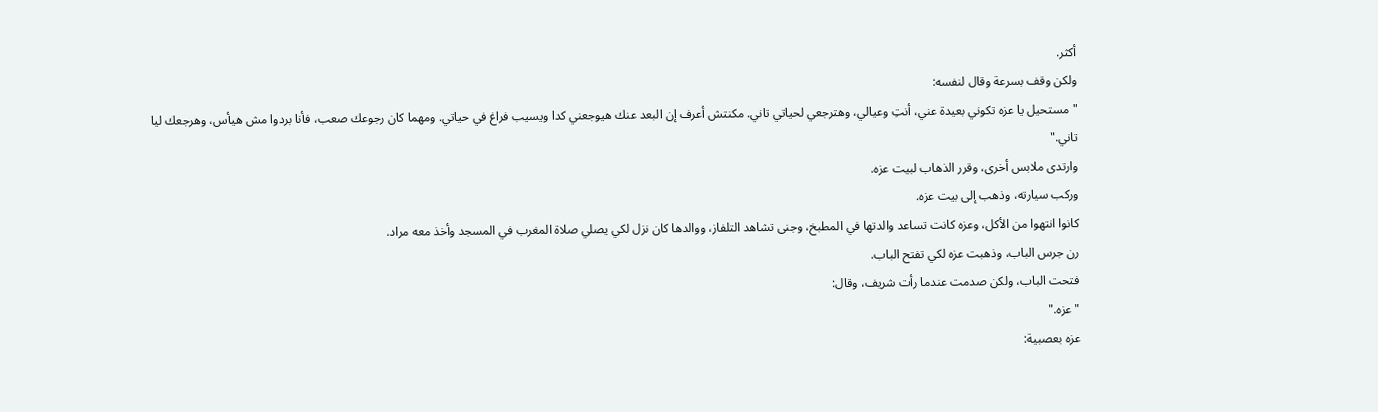أكثر.
ولكن وقف بسرعة وقال لنفسه:
"مستحيل يا عزه تكوني بعيدة عني، أنتِ وعيالي، وهترجعي لحياتي تاني. مكنتش أعرف إن البعد عنك هيوجعني كدا ويسيب فراغ في حياتي. ومهما كان رجوعك صعب، فأنا بردوا مش هيأس، وهرجعك ليا تاني."
وارتدى ملابس أخرى، وقرر الذهاب لبيت عزه.
وركب سيارته، وذهب إلى بيت عزه.
كانوا انتهوا من الأكل، وعزه كانت تساعد والدتها في المطبخ، وجنى تشاهد التلفاز، ووالدها كان نزل لكي يصلي صلاة المغرب في المسجد وأخذ معه مراد.
رن جرس الباب، وذهبت عزه لكي تفتح الباب.
فتحت الباب، ولكن صدمت عندما رأت شريف، وقال:
"عزه."
عزه بعصبية: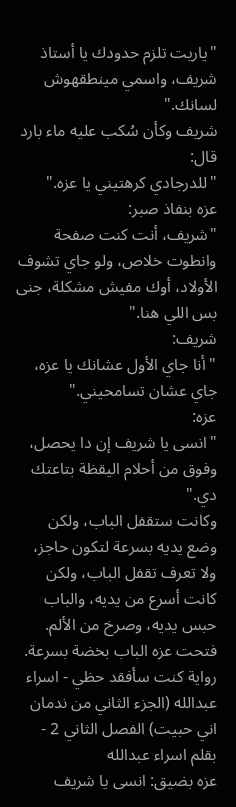"ياريت تلزم حدودك يا أستاذ شريف، واسمي مينطقهوش لسانك."
شريف وكأن سُكب عليه ماء بارد قال:
"للدرجادي كرهتيني يا عزه."
عزه بنفاذ صبر:
"شريف، أنت كنت صفحة وانطوت خلاص، ولو جاي تشوف الأولاد، أوك مفيش مشكلة، جنى بس اللي هنا."
شريف:
"أنا جاي الأول عشانك يا عزه، جاي عشان تسامحيني."
عزه:
"انسى يا شريف إن دا يحصل، وفوق من أحلام اليقظة بتاعتك دي."
وكانت ستقفل الباب، ولكن وضع يديه بسرعة لتكون حاجز، ولا تعرف تقفل الباب، ولكن كانت أسرع من يديه، والباب حبس يديه، وصرخ من الألم.
فتحت عزه الباب بخضة بسرعة.
رواية كنت سأفقد حظي - اسراء عبدالله (الجزء الثاني من ندمان اني حبيت) الفصل الثاني 2 - بقلم اسراء عبدالله
عزه بضيق: انسى يا شريف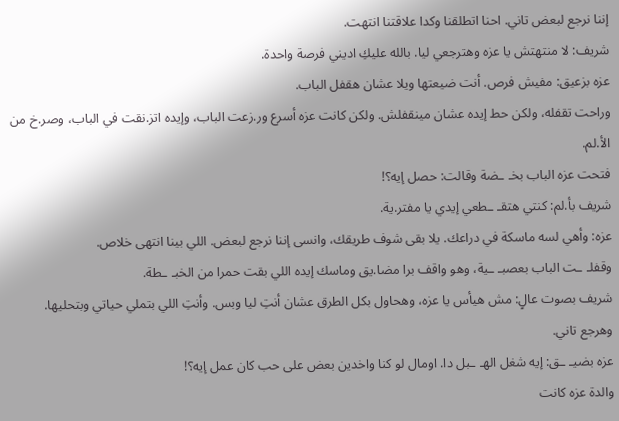إننا نرجع لبعض تاني. احنا اتطلقنا وكدا علاقتنا انتهت.
شريف: لا منتهتش يا عزه وهترجعي ليا. بالله عليكِ اديني فرصة واحدة.
عزه بزعيق: مفيش فرص. أنت ضيعتها ويلا عشان هقفل الباب.
وراحت تقفله، ولكن حط إيده عشان مينقفلش. ولكن كانت عزه أسرع ور.زعت الباب، وإيده اتز.نقت في الباب، وصر.خ من الأ.لم.
فتحت عزه الباب بخـ ـضة وقالت: حصل إيه؟!
شريف بأ.لم: كنتي هتقـ ـطعي إيدي يا مفتر.ية.
عزه: وأهي لسه ماسكة في دراعك. يلا بقى شوف طريقك، وانسى إننا نرجع لبعض. اللي بينا انتهى خلاص.
وقفلـ ـت الباب بعصبـ ـية، وهو واقف برا مضا.يق وماسك إيده اللي بقت حمرا من الخبـ ـطة.
شريف بصوت عالٍ: مش هيأس يا عزه، وهحاول بكل الطرق عشان أنتِ ليا وبس. وأنتِ اللي بتملي حياتي وبتحليها. وهرجع تاني.
عزه بضيـ ـق: إيه شغل الهـ ـبل دا. اومال لو كنا واخدين بعض على حب كان عمل إيه؟!
والدة عزه كانت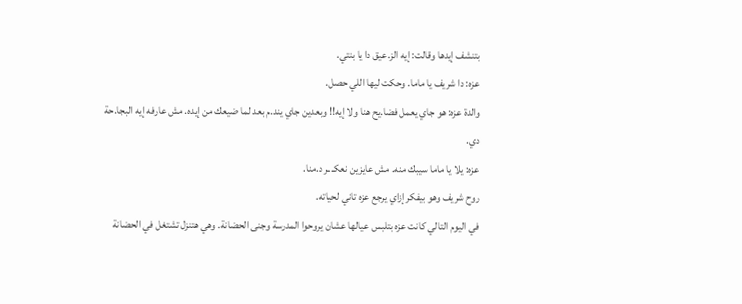بتنشف إيدها وقالت: إيه الز.عيق دا يا بنتي.
عزه: دا شريف يا ماما. وحكت ليها اللي حصل.
والدة عزه: هو جاي يعمل فضا.يح هنا ولا إيه!! وبعدين جاي يند.م بعد لما ضيعك من إيده. مش عارفه إيه البجا.حة دي.
عزه: يلا يا ماما سيبك منه. مش عايزين نعكـ ـر د.منا.
روح شريف وهو بيفكر إزاي يرجع عزه تاني لحياته.
في اليوم التالي كانت عزه بتلبس عيالها عشان يروحوا المدرسة وجنى الحضانة. وهي هتنزل تشتغل في الحضانة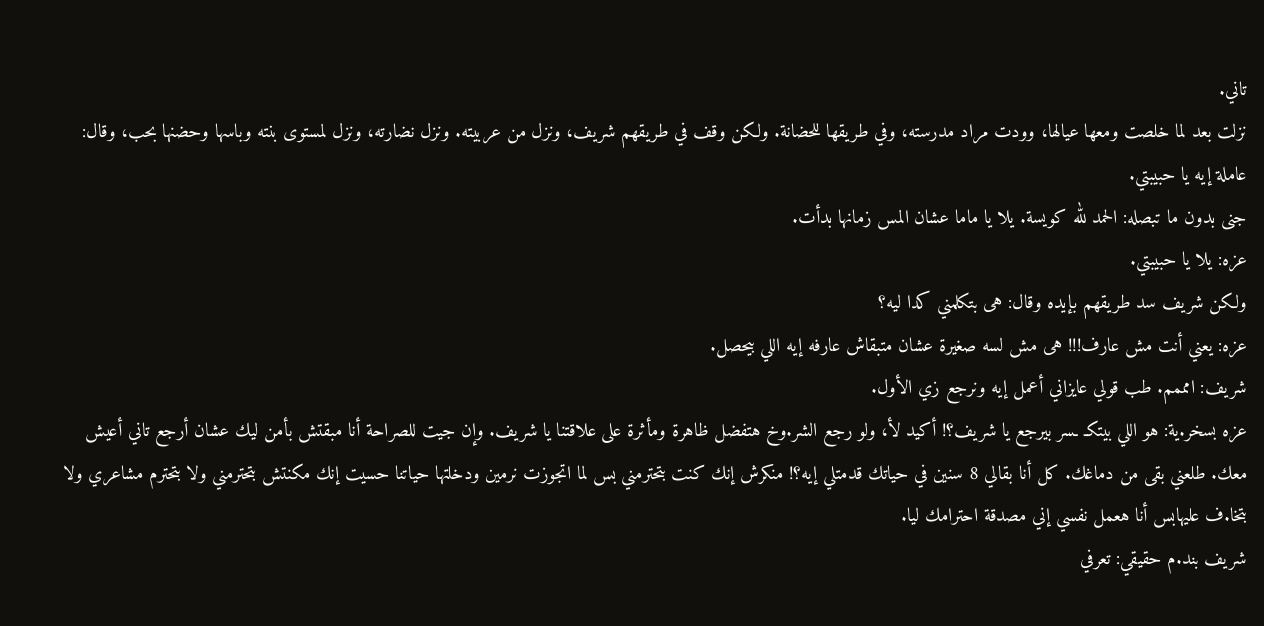تاني.
نزلت بعد لما خلصت ومعها عيالها، وودت مراد مدرسته، وفي طريقها للحضانة. ولكن وقف في طريقهم شريف، ونزل من عربيته. ونزل نضارته، ونزل لمستوى بنته وباسها وحضنها بحب، وقال: عاملة إيه يا حبيبتي.
جنى بدون ما تبصله: الحمد لله كويسة. يلا يا ماما عشان المس زمانها بدأت.
عزه: يلا يا حبيبتي.
ولكن شريف سد طريقهم بإيده وقال: هى بتكلمني كدا ليه؟
عزه: يعني أنت مش عارف!!! هى مش لسه صغيرة عشان متبقاش عارفه إيه اللي بيحصل.
شريف: امممم. طب قولي عايزاني أعمل إيه ونرجع زي الأول.
عزه بسخر.ية: هو اللي بيتكـ ـسر بيرجع يا شريف؟! أكيد لأ، ولو رجع الشر.وخ هتفضل ظاهرة ومأثرة على علاقتنا يا شريف. وإن جيت للصراحة أنا مبقتش بأمن ليك عشان أرجع تاني أعيش معك. طلعني بقى من دماغك. كل أنا بقالي 8 سنين في حياتك قدمتلي إيه؟! منكرش إنك كنت بتحترمني بس لما اتجوزت نرمين ودخلتها حياتنا حسيت إنك مكنتش بتحترمني ولا بتحترم مشاعري ولا بتخا.ف عليهابس أنا هعمل نفسي إني مصدقة احترامك ليا.
شريف بند.م حقيقي: تعرفي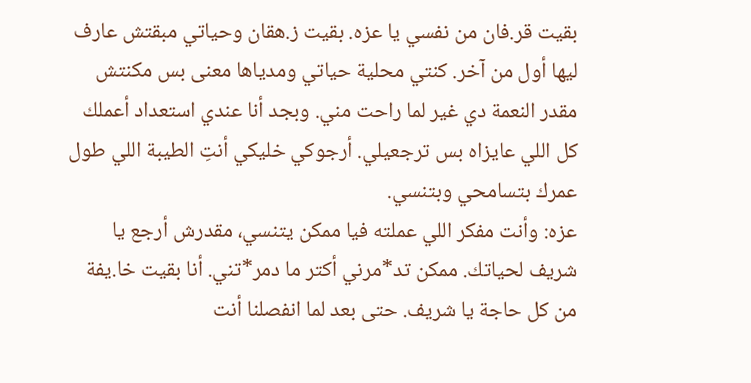بقيت قر.فان من نفسي يا عزه. بقيت ز.هقان وحياتي مبقتش عارف ليها أول من آخر. كنتي محلية حياتي ومدياها معنى بس مكنتش مقدر النعمة دي غير لما راحت مني. وبجد أنا عندي استعداد أعملك كل اللي عايزاه بس ترجعيلي. أرجوكي خليكي أنتِ الطيبة اللي طول عمرك بتسامحي وبتنسي.
عزه: وأنت مفكر اللي عملته فيا ممكن يتنسي، مقدرش أرجع يا شريف لحياتك. ممكن تد*مرني أكتر ما دمر*تني. أنا بقيت خا.يفة من كل حاجة يا شريف. حتى بعد لما انفصلنا أنت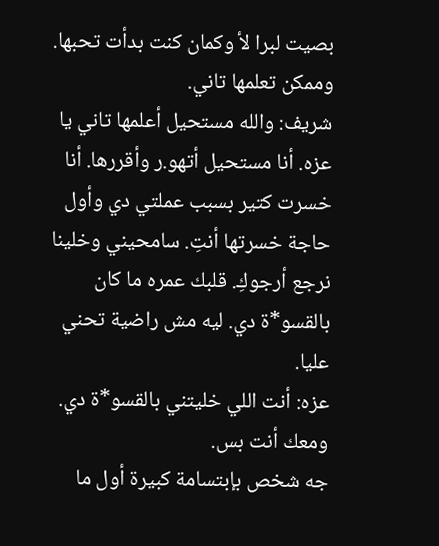بصيت لبرا لأ وكمان كنت بدأت تحبها. وممكن تعلمها تاني.
شريف: والله مستحيل أعلمها تاني يا عزه. أنا مستحيل أتهو.ر وأقررها. أنا خسرت كتير بسبب عملتي دي وأول حاجة خسرتها أنتِ. سامحيني وخلينا نرجع أرجوكِ. قلبك عمره ما كان بالقسو*ة دي. ليه مش راضية تحني عليا.
عزه: أنت اللي خليتني بالقسو*ة دي. ومعك أنت بس.
جه شخص بإبتسامة كبيرة أول ما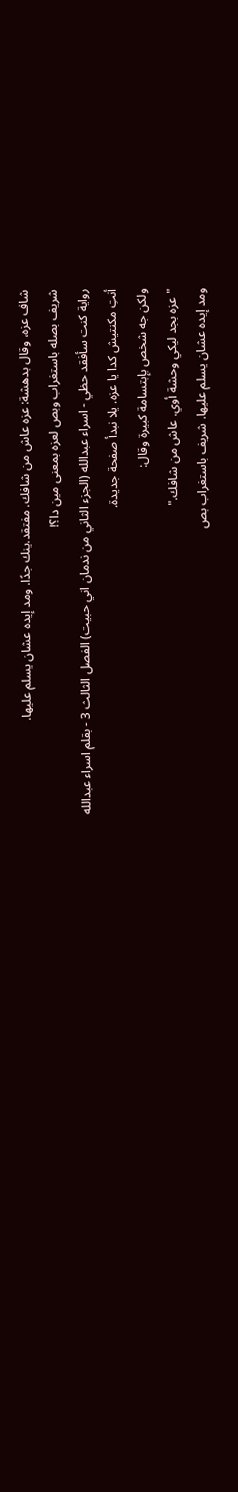شاف عزه، وقال بدهشة: عزه عاش من شافك. مفتقد.ينك جدًا. ومد إيده عشان يسلم عليها.
شريف بصله باستغراب وبص لعزه بمعنى مين دا؟!
رواية كنت سأفقد حظي - اسراء عبدالله (الجزء الثاني من ندمان اني حبيت) الفصل الثالث 3 - بقلم اسراء عبدالله
أنتِ مكنتيش كدا يا عزه. يلا نبدأ صفحة جديدة.
ولكن جه شخص بإبتسامة كبيرة وقال:
"عزه بجد ليكي وحشة أوي. عاش من شافك."
ومد إيده عشان يسلم عليها. شريف باستغراب بص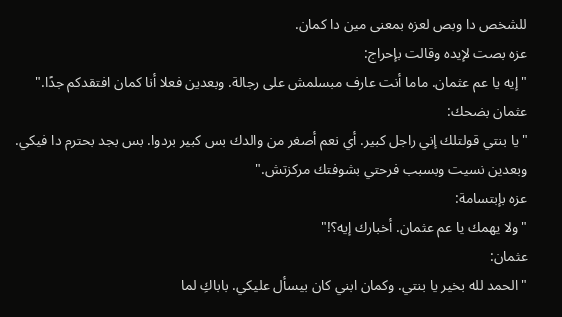للشخص دا وبص لعزه بمعنى مين دا كمان.
عزه بصت لإيده وقالت بإحراج:
"إيه يا عم عثمان. ماما أنت عارف مبسلمش على رجالة. وبعدين فعلا أنا كمان افتقدكم جدًا."
عثمان بضحك:
"يا بنتي قولتلك إني راجل كبير. أي نعم أصغر من والدك بس كبير بردوا. بس بجد بحترم دا فيكي. وبعدين نسيت وبسبب فرحتي بشوفتك مركزتش."
عزه بإبتسامة:
"ولا يهمك يا عم عثمان. أخبارك إيه؟!"
عثمان:
"الحمد لله بخير يا بنتي. وكمان ابني كان بيسأل عليكي. باباكِ لما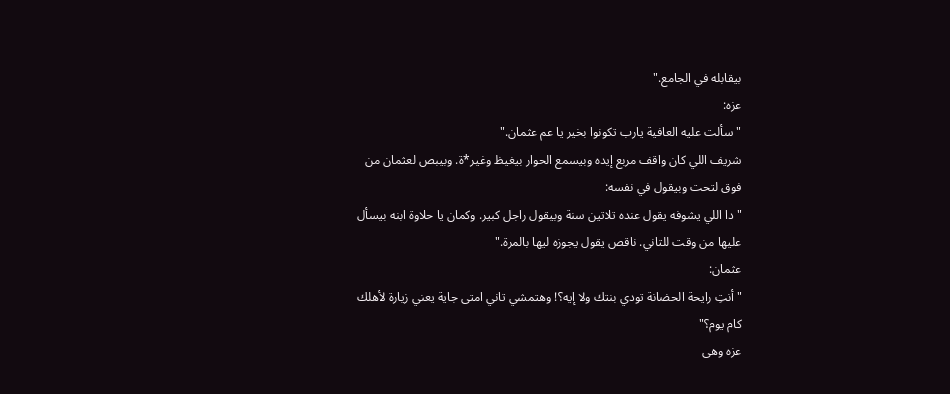بيقابله في الجامع."
عزه:
"سألت عليه العافية يارب تكونوا بخير يا عم عثمان."
شريف اللي كان واقف مربع إيده وبيسمع الحوار بيغيظ وغير*ة. وبيبص لعثمان من فوق لتحت وبيقول في نفسه:
"دا اللي يشوفه يقول عنده تلاتين سنة وبيقول راجل كبير. وكمان يا حلاوة ابنه بيسأل عليها من وقت للتاني. ناقص يقول يجوزه ليها بالمرة."
عثمان:
"أنتِ رايحة الحضانة تودي بنتك ولا إيه؟! وهتمشي تاني امتى جاية يعني زيارة لأهلك كام يوم؟"
عزه وهى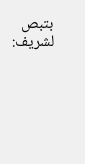بتبص لشريف: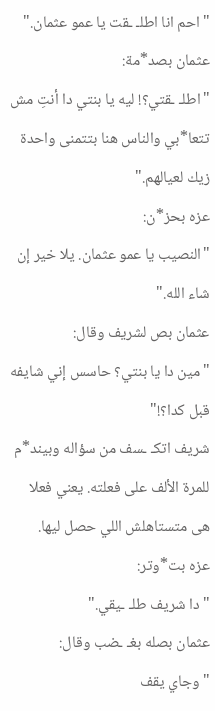"احم انا اطلـ ـقت يا عمو عثمان."
عثمان بصد*مة:
"اطلـ ـقتي؟! ليه يا بنتي دا أنتِ مش تتعا*بي والناس هنا بتتمنى واحدة زيك لعيالهم."
عزه بحز*ن:
"النصيب يا عمو عثمان. يلا خير إن شاء الله."
عثمان بص لشريف وقال:
"مين دا يا بنتي؟ حاسس إني شايفه قبل كدا؟!"
شريف اتكـ ـسف من سؤاله وبيند*م للمرة الألف على فعلته. يعني فعلا هى متستاهلش اللي حصل ليها.
عزه بت*وتر:
"دا شريف طلـ ـيقي."
عثمان بصله بغـ ـضب وقال:
"وجاي يقف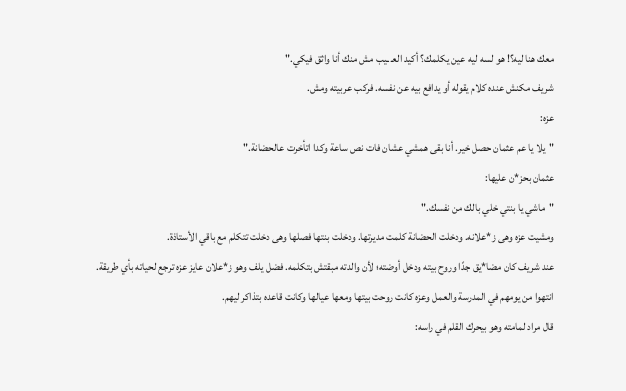معك هنا ليه؟! هو لسه ليه عين يكلمك؟ أكيد العـ ـيب مش منك أنا واثق فيكي."
شريف مكنش عنده كلام يقوله أو يدافع بيه عن نفسه. فركب عربيته ومش.
عزه:
"يلا يا عم عثمان حصل خير. أنا بقى همشي عشان فات نص ساعة وكدا اتأخرت عالحضانة."
عثمان بحز*ن عليها:
"ماشي يا بنتي خلي بالك من نفسك."
ومشيت عزه وهى ز*علانه. ودخلت الحضانة كلمت مديرتها. ودخلت بنتها فصلها وهى دخلت تتكلم مع باقي الأستاذة.
عند شريف كان مضا*يق جدًا وروح بيته ودخل أوضته؛ لأن والدته مبقتش بتكلمه. فضل يلف وهو ز*علان عايز عزه ترجع لحياته بأي طريقة.
انتهوا من يومهم في المدرسة والعمل وعزه كانت روحت بيتها ومعها عيالها وكانت قاعده بتذاكر ليهم.
قال مراد لمامته وهو بيحرك القلم في راسه: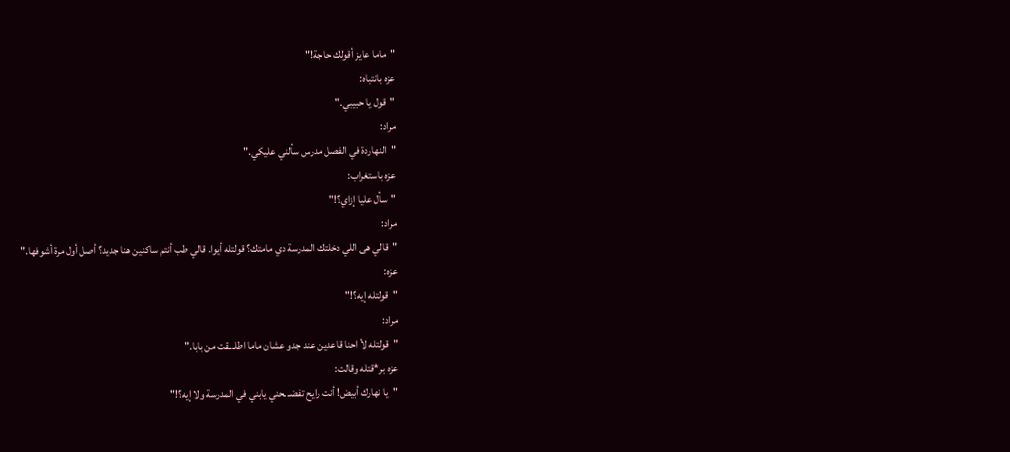"ماما عايز أقولك حاجة!"
عزه بانتباه:
"قول يا حبيبي."
مراد:
"النهاردة في الفصل مدرس سألني عليكي."
عزه باستغراب:
"سأل عليا إزاي؟!"
مراد:
"قالي هى اللي دخلتك المدرسة دي مامتك؟ قولتله أيوا. قالي طب أنتم ساكنين هنا جديد؟ أصل أول مرة أشوفها."
عزه:
"قولتله إيه؟!"
مراد:
"قولتله لأ احنا قاعدين عند جدو عشان ماما اطلـ ـقت من بابا."
عزه بر*قتله وقالت:
"يا نهارك أبيض! أنت رايح تفضـ ـحني يابني في المدرسة ولا إيه؟!"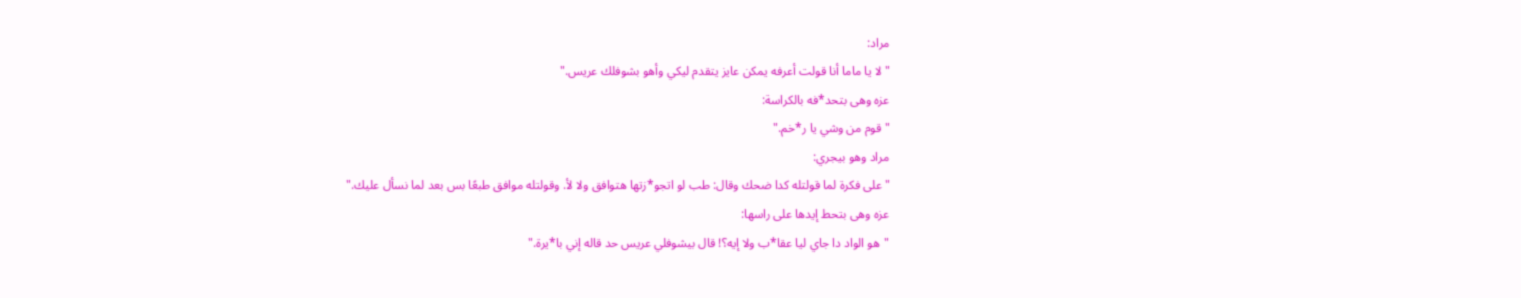مراد:
"لا يا ماما أنا قولت أعرفه يمكن عايز يتقدم ليكي وأهو بشوفلك عريس."
عزه وهى بتحد*فه بالكراسة:
"قوم من وشي يا ر*خم."
مراد وهو بيجري:
"على فكرة لما قولتله كدا ضحك وقال: طب لو اتجو*زتها هتوافق ولا لأ. وقولتله موافق طبعًا بس بعد لما نسأل عليك."
عزه وهى بتحط إيدها على راسها:
"هو الواد دا جاي ليا عقا*ب ولا إيه؟! قال بيشوفلي عريس حد قاله إني با*يرة."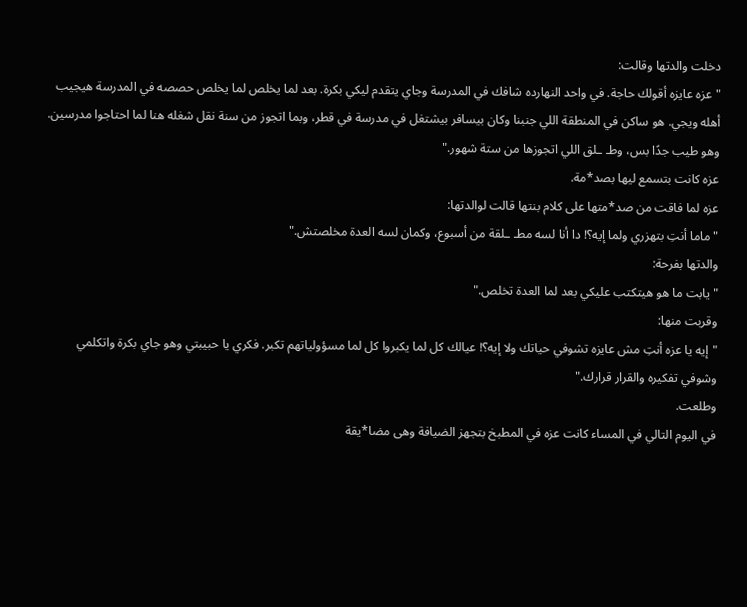دخلت والدتها وقالت:
"عزه عايزه أقولك حاجة. في واحد النهارده شافك في المدرسة وجاي يتقدم ليكي بكرة. بعد لما يخلص لما يخلص حصصه في المدرسة هيجيب أهله ويجي. هو ساكن في المنطقة اللي جنبنا وكان بيسافر بيشتغل في مدرسة في قطر، وبما اتجوز من سنة نقل شغله هنا لما احتاجوا مدرسين. وهو طيب جدًا بس، وطـ ـلق اللي اتجوزها من ستة شهور."
عزه كانت بتسمع ليها بصد*مة.
عزه لما فاقت من صد*متها على كلام بنتها قالت لوالدتها:
"ماما أنتِ بتهزري ولما إيه؟! دا أنا لسه مطـ ـلقة من أسبوع، وكمان لسه العدة مخلصتش."
والدتها بفرحة:
"يابت ما هو هيتكتب عليكي بعد لما العدة تخلص."
وقربت منها:
"إيه يا عزه أنتِ مش عايزه تشوفي حياتك ولا إيه؟! عيالك كل لما يكبروا كل لما مسؤولياتهم تكبر. فكري يا حبيبتي وهو جاي بكرة واتكلمي وشوفي تفكيره والقرار قرارك."
وطلعت.
في اليوم التالي في المساء كانت عزه في المطبخ بتجهز الضيافة وهى مضا*يقة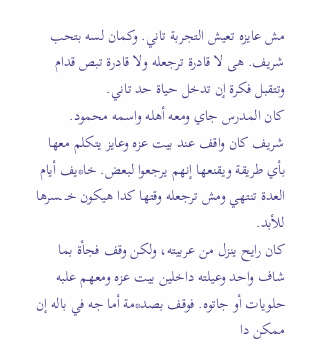مش عايزه تعيش التجربة تاني. وكمان لسه بتحب شريف. هى لا قادرة ترجعله ولا قادرة تبص قدام وتتقبل فكرة إن تدخل حياة حد تاني.
كان المدرس جاي ومعه أهله واسمه محمود.
شريف كان واقف عند بيت عزه وعايز يتكلم معها بأي طريقة ويقنعها إنهم يرجعوا لبعض. خا*يف أيام العدة تنتهي ومش ترجعله وقتها كدا هيكون خـ ـسرها للأبد.
كان رايح ينزل من عربيته، ولكن وقف فجأة بما شاف واحد وعيلته داخلين بيت عزه ومعهم علبه حلويات أو جاتوه. فوقف بصد*مة أما جه في باله إن ممكن دا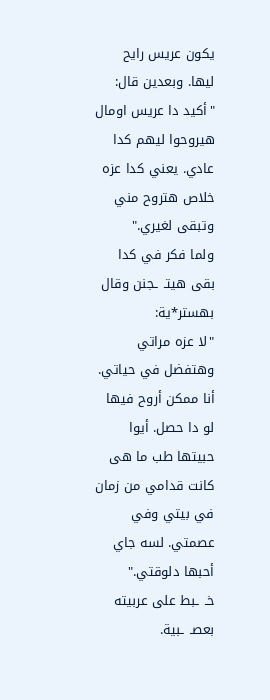يكون عريس رايح ليها. وبعدين قال:
"أكيد دا عريس اومال هيروحوا ليهم كدا عادي. يعني كدا عزه خلاص هتروح مني وتبقى لغيري."
ولما فكر في كدا بقى هيتـ ـجنن وقال بهستر*ية:
"لا عزه مراتي وهتفضل في حياتي. أنا ممكن أروح فيها لو دا حصل. أيوا حبيتها طب ما هى كانت قدامي من زمان في بيتي وفي عصمتي. لسه جاي أحبها دلوقتي."
خـ ـبط على عربيته بعصـ ـبية.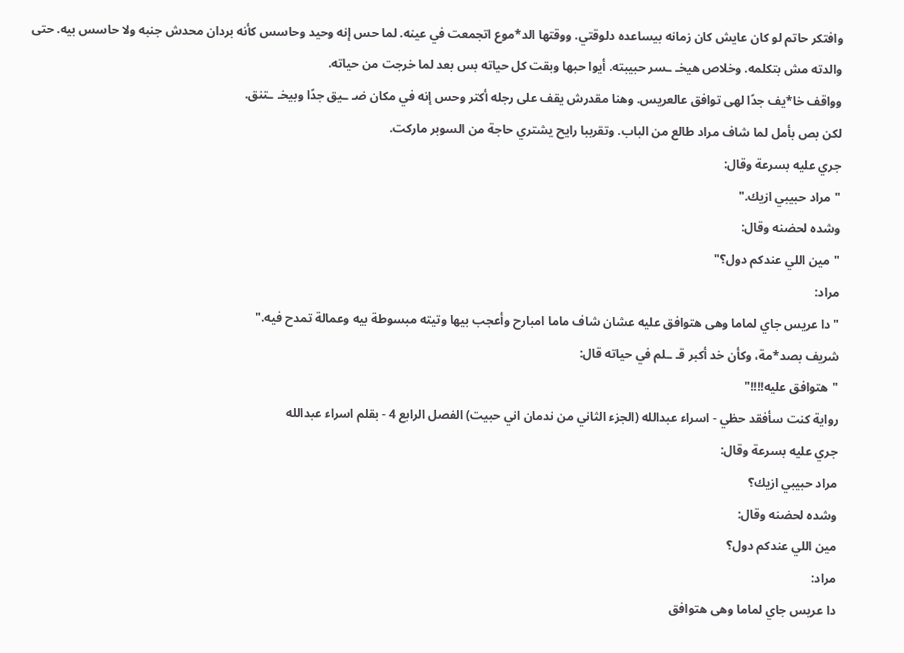وافتكر حاتم لو كان عايش كان زمانه بيساعده دلوقتي. ووقتها الد*موع اتجمعت في عينه. لما حس إنه وحيد وحاسس كأنه بردان محدش جنبه ولا حاسس بيه. حتى والدته مش بتكلمه. وخلاص هيخـ ـسر حبيبته. أيوا حبها وبقت كل حياته بس بعد لما خرجت من حياته.
وواقف خا*يف جدًا لهى توافق عالعريس. وهنا مقدرش يقف على رجله أكتر وحس إنه في مكان ضـ ـيق جدًا وبيخـ ـتنق.
لكن بص بأمل لما شاف مراد طالع من الباب. وتقرببا رايح يشتري حاجة من السوبر ماركت.
جري عليه بسرعة وقال:
"مراد حبيبي ازيك."
وشده لحضنه وقال:
"مين اللي عندكم دول؟"
مراد:
"دا عريس جاي لماما وهى هتوافق عليه عشان شاف ماما امبارح وأعجب بيها وتيته مبسوطة بيه وعمالة تمدح فيه."
شريف بصد*مة، وكأن خد أكبر قـ ـلم في حياته قال:
"هتوافق عليه!!!!"
رواية كنت سأفقد حظي - اسراء عبدالله (الجزء الثاني من ندمان اني حبيت) الفصل الرابع 4 - بقلم اسراء عبدالله
جري عليه بسرعة وقال:
مراد حبيبي ازيك؟
وشده لحضنه وقال:
مين اللي عندكم دول؟
مراد:
دا عريس جاي لماما وهى هتوافق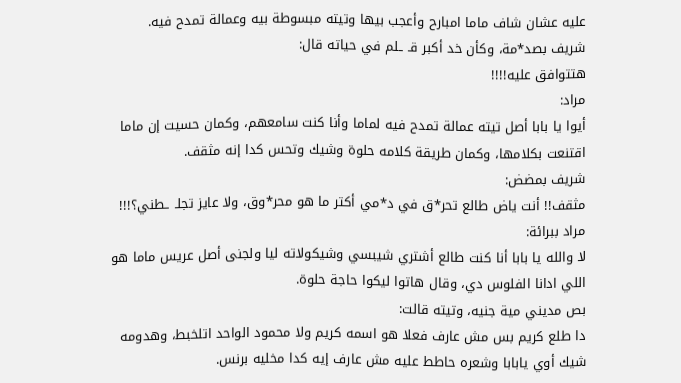عليه عشان شاف ماما امبارح وأعجب بيها وتيته مبسوطة بيه وعمالة تمدح فيه.
شريف بصد*مة، وكأن خد أكبر قـ ـلم في حياته قال:
هتتوافق عليه!!!!
مراد:
أيوا يا بابا أصل تيته عمالة تمدح فيه لماما وأنا كنت سامعهم، وكمان حسيت إن ماما اقتنعت بكلامها، وكمان طريقة كلامه حلوة وشيك وتحس كدا إنه مثقف.
شريف بمضض:
مثقف!! أنت ياض طالع تحر*ق في د*مي أكتر ما هو محر*وق، ولا عايز تجلـ ـطني؟!!!
مراد ببرائة:
لا والله يا بابا أنا كنت طالع أشتري شيبسي وشيكولاته ليا ولجنى أصل عريس ماما هو اللي ادانا الفلوس دي، وقال هاتوا ليكوا حاجة حلوة.
بص مديني مية جنيه، وتيته قالت:
دا طلع كريم بس مش عارف فعلا هو اسمه كريم ولا محمود الواحد اتلخبط، وهدومه شيك أوي يابابا وشعره حاطط عليه مش عارف إيه كدا مخليه برنس.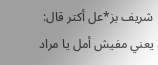شريف بز*عل أكتر قال:
يعني مفيش أمل يا مراد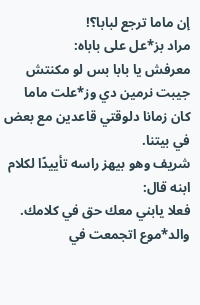إن ماما ترجع لبابا؟!
مراد بز*عل على باباه:
معرفش يا بابا بس لو مكنتش جيبت نرمين دي وز*علت ماما كان زمانا دلوقتي قاعدين مع بعض في بيتنا.
شريف وهو بيهز راسه تأييدًا لكلام ابنه قال:
فعلا يابني معك حق في كلامك.
والد*موع اتجمعت في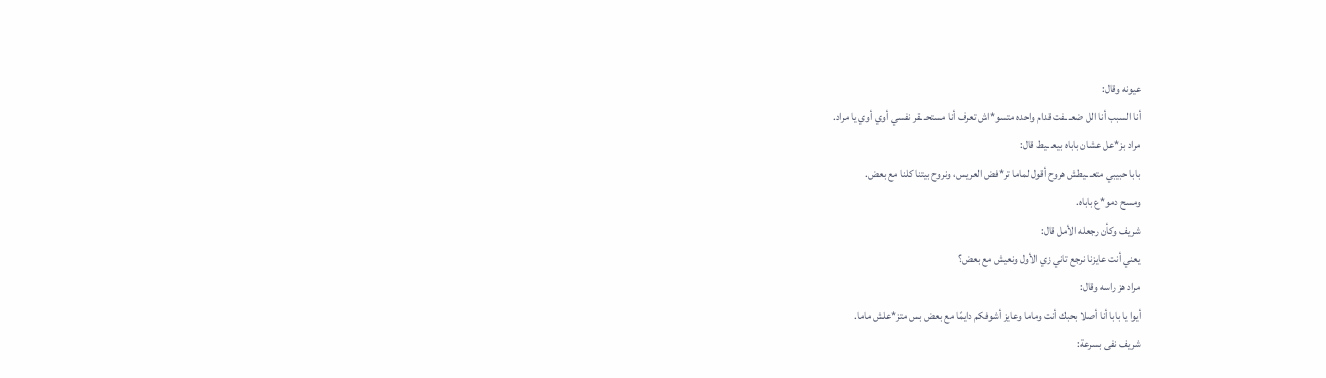عيونه وقال:
أنا السبب أنا الل ضعـ ـفت قدام واحده متسو*اش تعرف أنا مستحـ ـقر نفسي أوي أوي يا مراد.
مراد بز*عل عشان باباه بيعـ ـيط قال:
بابا حبيبي متعـ ـيطش هروح أقول لماما تر*فض العريس، ونروح بيتنا كلنا مع بعض.
ومسح دمو*ع باباه.
شريف وكأن رجعله الأمل قال:
يعني أنت عايزنا نرجع تاني زي الأول ونعيش مع بعض؟
مراد هز راسه وقال:
أيوا يا بابا أنا أصلا بحبك أنت وماما وعايز أشوفكم دايمًا مع بعض بس متز*علش ماما.
شريف نفى بسرعة: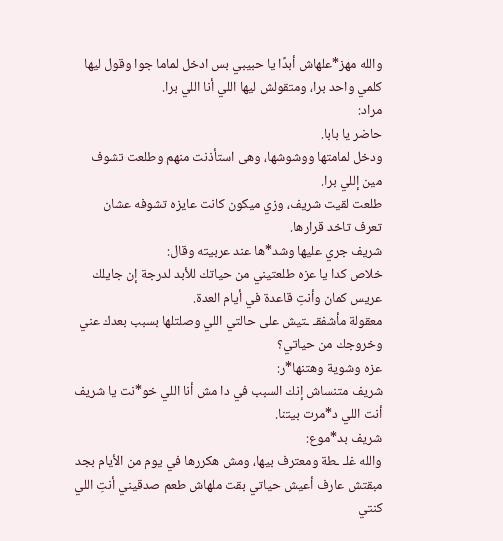والله مهز*علهاش أبدًا يا حبيبي بس ادخل لماما جوا وقول ليها كلمي واحد برا، ومتقولش ليها اللي أنا اللي برا.
مراد:
حاضر يا بابا.
ودخل لمامتها ووشوشها، وهى استأذنت منهم وطلعت تشوف مين إللي برا.
طلعت لقيت شريف، وزي ميكون كانت عايزه تشوفه عشان تعرف تاخد قرارها.
شريف جري عليها وشد*ها عند عربيته وقال:
خلاص كدا يا عزه طلعتيني من حياتك للأبد لدرجة إن جايلك عريس كمان وأنتِ قاعدة في أيام العدة.
معقولة مأشفقـ ـتيش على حالتي اللي وصلتلها بسبب بعدك عني وخروجك من حياتي؟
عزه وشوية وهتنها*ر:
شريف متنساش إنك السبب في دا مش أنا اللي خو*نت يا شريف أنت اللي د*مرت بيتنا.
شريف بد*موع:
والله غلـ ـطة ومعترف بيها، ومش هكررها في يوم من الأيام بجد مبقتش عارف أعيش حياتي بقت ملهاش طعم صدقيني أنتِ اللي كنتي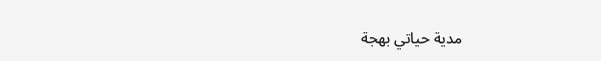مدية حياتي بهجة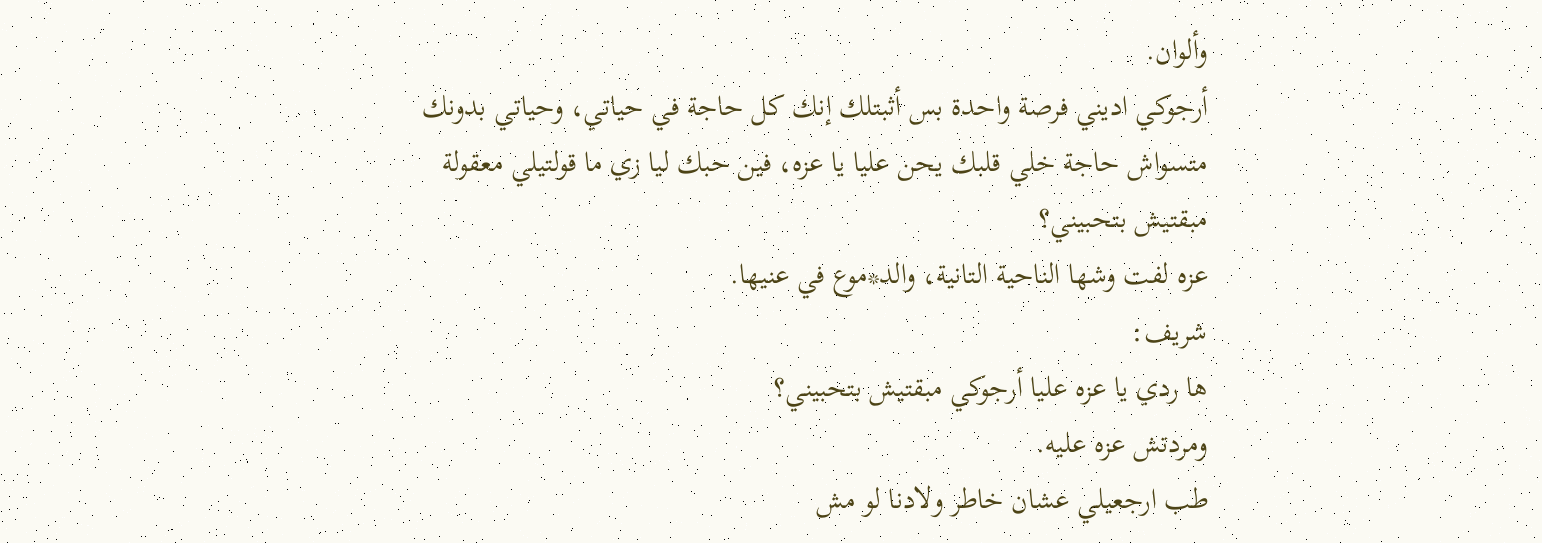وألوان.
أرجوكي اديني فرصة واحدة بس أثبتلك إنك كل حاجة في حياتي، وحياتي بدونك متسواش حاجة خلي قلبك يحن عليا يا عزه، فين حبك ليا زي ما قولتيلي معقولة مبقتيش بتحبيني؟
عزه لفت وشها الناحية التانية، والد*موع في عنيها.
شريف:
ها ردي يا عزه عليا أرجوكي مبقتيش بتحبيني؟
ومردتش عزه عليه.
طب ارجعيلي عشان خاطر ولادنا لو مش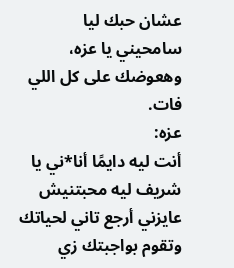عشان حبك ليا سامحيني يا عزه، وهعوضك على كل اللي فات.
عزه:
أنت ليه دايمًا أنا*ني يا شريف ليه محبتنيش عايزني أرجع تاني لحياتك وتقوم بواجبتك زي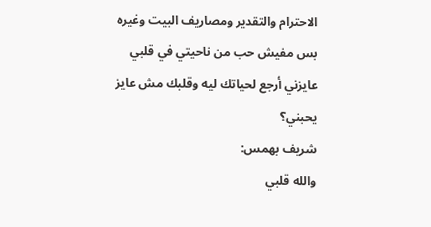الاحترام والتقدير ومصاريف البيت وغيره بس مفيش حب من ناحيتي في قلبي عايزني أرجع لحياتك ليه وقلبك مش عايز يحبني؟
شريف بهمس:
والله قلبي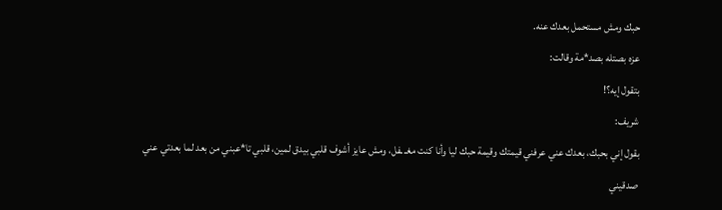حبك ومش مستحمل بعدك عنه.
عزه بصتله بصد*مة وقالت:
بتقول إيه؟!
شريف:
بقول إني بحبك، بعدك عني عرفني قيمتك وقيمة حبك ليا وأنا كنت مغـ ـفل، ومش عايز أشوف قلبي بيدق لمين، قلبي تا*عبني من بعد لما بعدتي عني صدقيني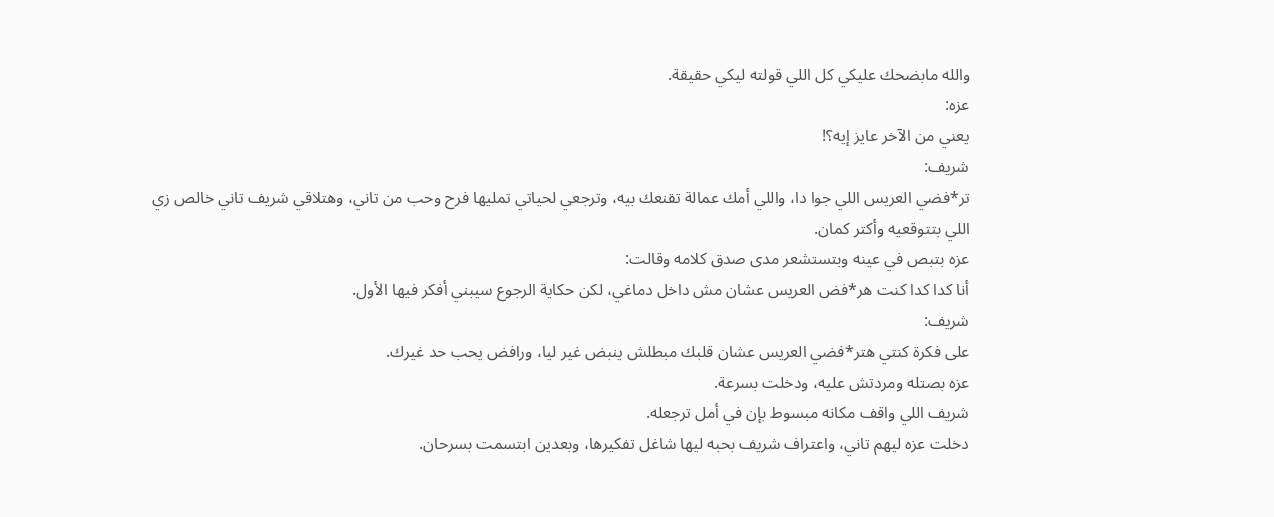والله مابضحك عليكي كل اللي قولته ليكي حقيقة.
عزه:
يعني من الآخر عايز إيه؟!
شريف:
تر*فضي العريس اللي جوا دا، واللي أمك عمالة تقنعك بيه، وترجعي لحياتي تمليها فرح وحب من تاني، وهتلاقي شريف تاني خالص زي اللي بتتوقعيه وأكتر كمان.
عزه بتبص في عينه وبتستشعر مدى صدق كلامه وقالت:
أنا كدا كدا كنت هر*فض العريس عشان مش داخل دماغي، لكن حكاية الرجوع سيبني أفكر فيها الأول.
شريف:
على فكرة كنتي هتر*فضي العريس عشان قلبك مبطلش ينبض غير ليا، ورافض يحب حد غيرك.
عزه بصتله ومردتش عليه، ودخلت بسرعة.
شريف اللي واقف مكانه مبسوط بإن في أمل ترجعله.
دخلت عزه ليهم تاني، واعتراف شريف بحبه ليها شاغل تفكيرها، وبعدين ابتسمت بسرحان.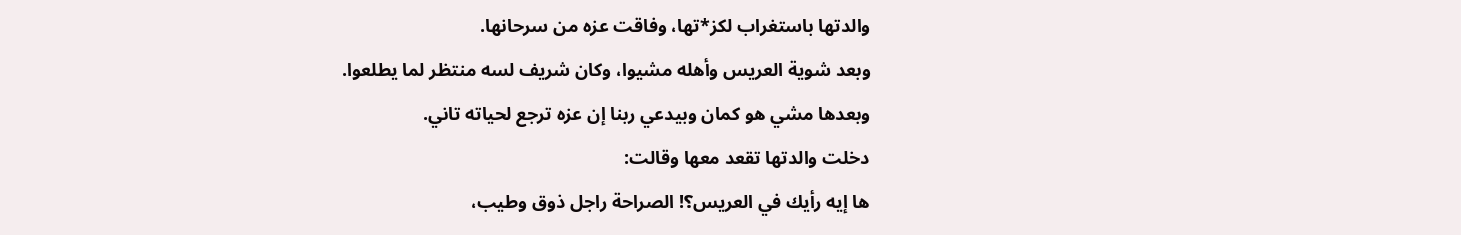والدتها باستغراب لكز*تها، وفاقت عزه من سرحانها.
وبعد شوية العريس وأهله مشيوا، وكان شريف لسه منتظر لما يطلعوا.
وبعدها مشي هو كمان وبيدعي ربنا إن عزه ترجع لحياته تاني.
دخلت والدتها تقعد معها وقالت:
ها إيه رأيك في العريس؟! الصراحة راجل ذوق وطيب،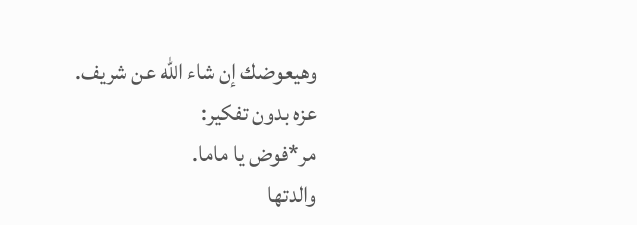وهيعوضك إن شاء الله عن شريف.
عزه بدون تفكير:
مر*فوض يا ماما.
والدتها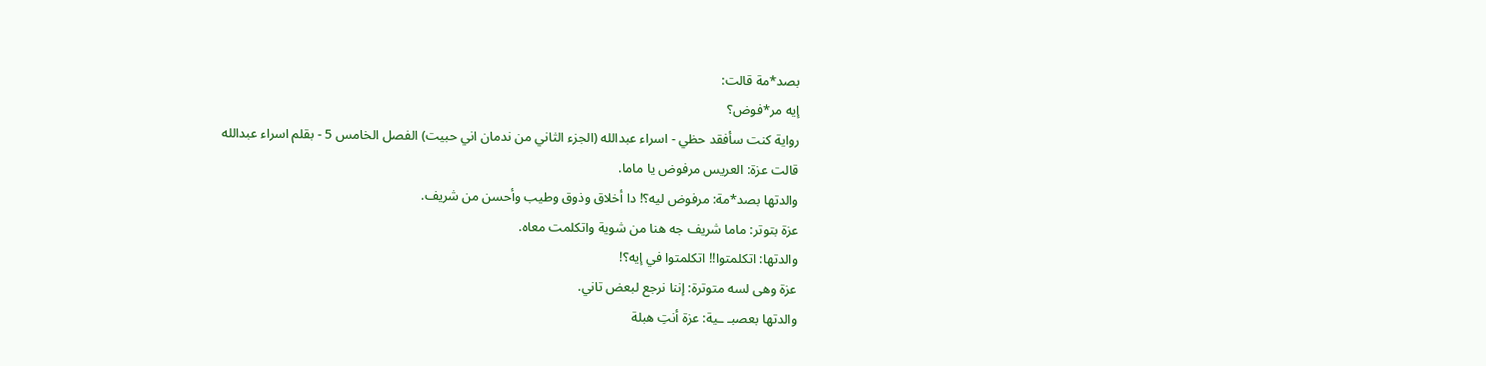بصد*مة قالت:
إيه مر*فوض؟
رواية كنت سأفقد حظي - اسراء عبدالله (الجزء الثاني من ندمان اني حبيت) الفصل الخامس 5 - بقلم اسراء عبدالله
قالت عزة: العريس مرفوض يا ماما.
والدتها بصد*مة: مرفوض ليه؟! دا أخلاق وذوق وطيب وأحسن من شريف.
عزة بتوتر: ماما شريف جه هنا من شوية واتكلمت معاه.
والدتها: اتكلمتوا!! اتكلمتوا في إيه؟!
عزة وهى لسه متوترة: إننا نرجع لبعض تاني.
والدتها بعصبـ ـية: عزة أنتِ هبلة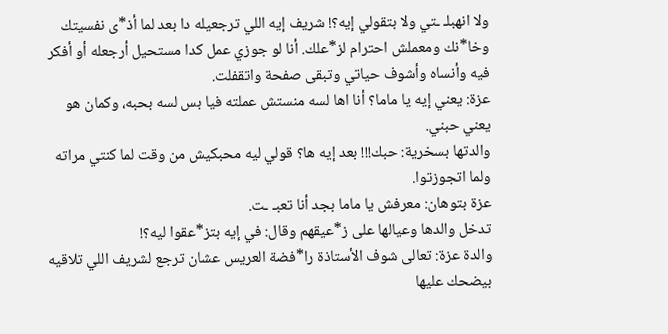ولا انهبلـ ـتي ولا بتقولي إيه؟! شريف إيه اللي ترجعيله دا بعد لما أذ*ى نفسيتك وخا*نك ومعملش احترام لز*علك. أنا لو جوزي عمل كدا مستحيل أرجعله أو أفكر فيه وأنساه وأشوف حياتي وتبقى صفحة واتقفلت.
عزة: يعني إيه يا ماما؟ أنا اها لسه منستش عملته فيا بس لسه بحبه، وكمان هو يعني حبني.
والدتها بسخرية: حبك!!! بعد إيه ها؟ قولي ليه محبكيش من وقت لما كنتي مراته ولما اتجوزتوا.
عزة بتوهان: معرفش يا ماما بجد أنا تعبـ ـت.
تدخل والدها وعيالها على ز*عيقهم وقال: في إيه بتز*عقوا ليه؟!
والدة عزة: تعالى شوف الأستاذة را*فضة العريس عشان ترجع لشريف اللي تلاقيه بيضحك عليها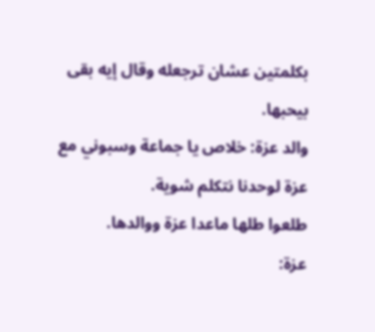بكلمتين عشان ترجعله وقال إيه بقى بيحبها.
والد عزة: خلاص يا جماعة وسبوني مع عزة لوحدنا نتكلم شوية.
طلعوا طلها ماعدا عزة ووالدها.
عزة: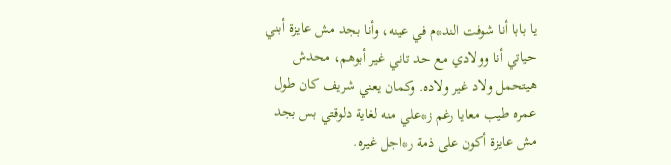يا بابا أنا شوفت الند*م في عينه، وأنا بجد مش عايزة أبني حياتي أنا وولادي مع حد تاني غير أبوهم، محدش هيتحمل ولاد غير ولاده. وكمان يعني شريف كان طول عمره طيب معايا رغم ز*علي منه لغاية دلوقتي بس بجد مش عايزة أكون على ذمة ر*اجل غيره.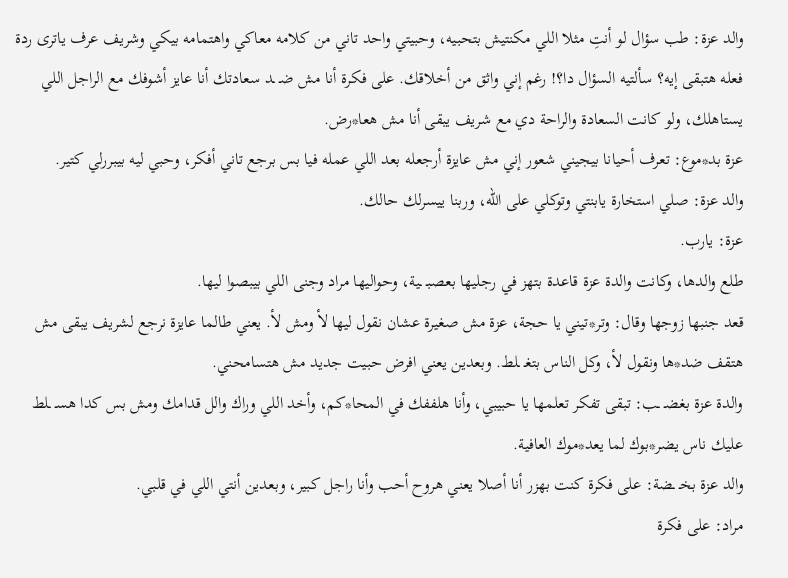والد عزة: طب سؤال لو أنتِ مثلا اللي مكنتيش بتحبيه، وحبيتي واحد تاني من كلامه معاكي واهتمامه بيكي وشريف عرف ياترى ردة فعله هتبقى إيه؟ سألتيه السؤال دا؟! رغم إني واثق من أخلاقك. على فكرة أنا مش ضـ ـد سعادتك أنا عايز أشوفك مع الراجل اللي يستاهلك، ولو كانت السعادة والراحة دي مع شريف يبقى أنا مش هعا*رض.
عزة بد*موع: تعرف أحيانا بيجيني شعور إني مش عايزة أرجعله بعد اللي عمله فيا بس برجع تاني أفكر، وحبي ليه بيبررلي كتير.
والد عزة: صلي استخارة يابنتي وتوكلي على الله، وربنا ييسرلك حالك.
عزة: يارب.
طلع والدها، وكانت والدة عزة قاعدة بتهز في رجليها بعصبـ ـية، وحواليها مراد وجنى اللي بيبصوا ليها.
قعد جنبها زوجها وقال: وتر*تيني يا حجة، عزة مش صغيرة عشان نقول ليها لأ ومش لأ. يعني طالما عايزة نرجع لشريف يبقى مش هتقف ضد*ها ونقول لأ، وكل الناس بتغـ ـلط. وبعدين يعني افرض حبيت جديد مش هتسامحني.
والدة عزة بغضـ ـب: تبقى تفكر تعلمها يا حبيبي، وأنا هلففك في المحا*كم، وأخد اللي وراك والل قدامك ومش بس كدا هسـ ـلط عليك ناس يضر*بوك لما يعد*موك العافية.
والد عزة بخـ ـضة: على فكرة كنت بهزر أنا أصلا يعني هروح أحب وأنا راجل كبير، وبعدين أنتي اللي في قلبي.
مراد: على فكرة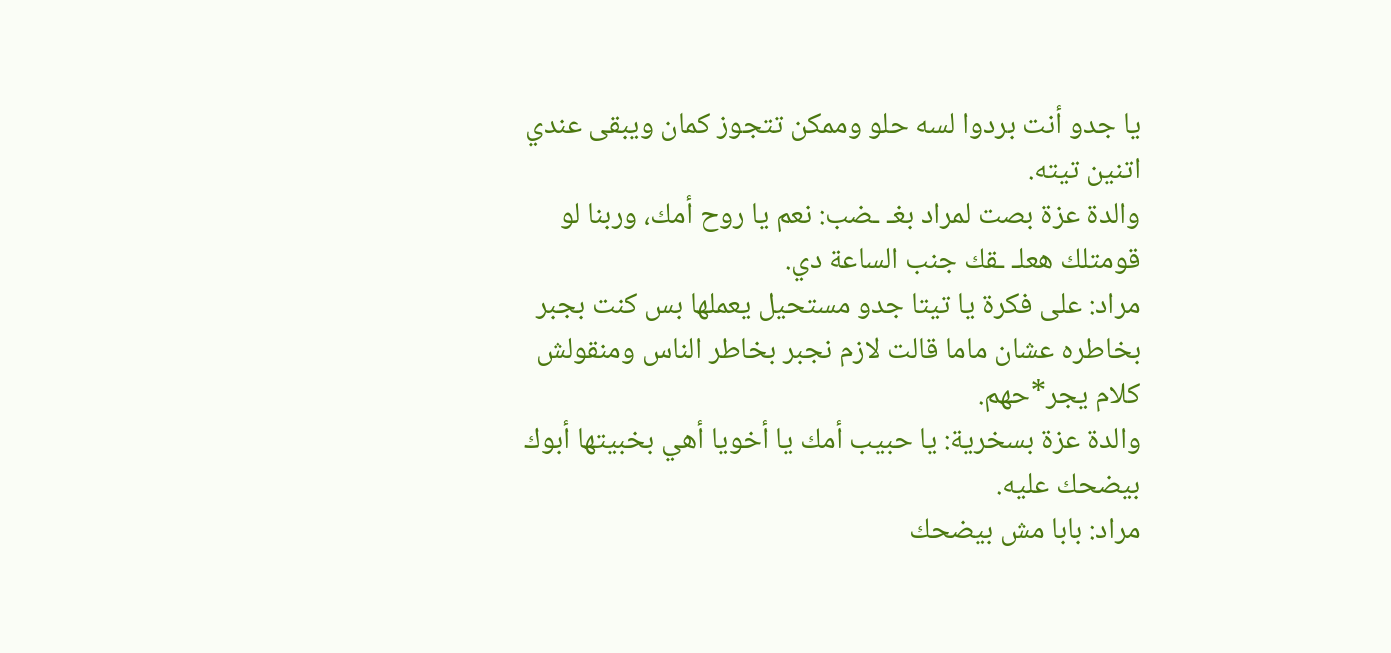يا جدو أنت بردوا لسه حلو وممكن تتجوز كمان ويبقى عندي اتنين تيته.
والدة عزة بصت لمراد بغـ ـضب: نعم يا روح أمك، وربنا لو قومتلك هعلـ ـقك جنب الساعة دي.
مراد: على فكرة يا تيتا جدو مستحيل يعملها بس كنت بجبر بخاطره عشان ماما قالت لازم نجبر بخاطر الناس ومنقولش كلام يجر*حهم.
والدة عزة بسخرية: يا حبيب أمك يا أخويا أهي بخبيتها أبوك بيضحك عليه.
مراد: بابا مش بيضحك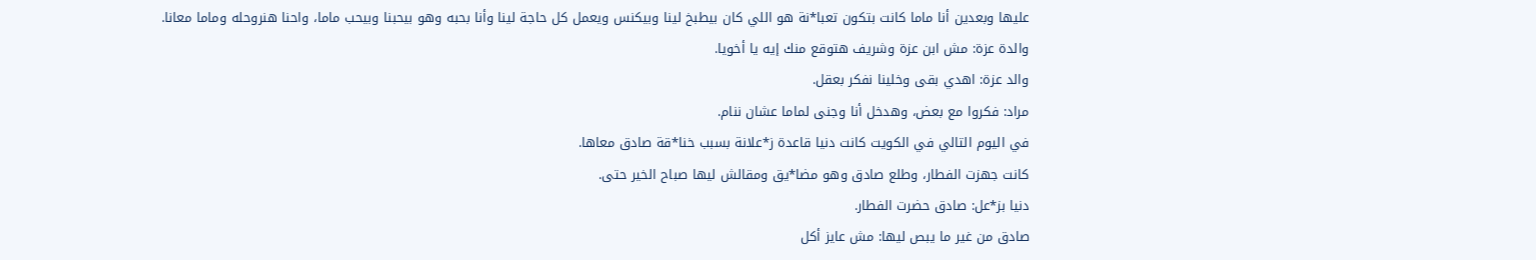عليها وبعدين أنا ماما كانت بتكون تعبا*نة هو اللي كان بيطبخ لينا وبيكنس ويعمل كل حاجة لينا وأنا بحبه وهو بيحبنا وبيحب ماما، واحنا هنروحله وماما معانا.
والدة عزة: مش ابن عزة وشريف هتوقع منك إيه يا أخويا.
والد عزة: اهدي بقى وخلينا نفكر بعقل.
مراد: فكروا مع بعض، وهدخل أنا وجنى لماما عشان ننام.
في اليوم التالي في الكويت كانت دنيا قاعدة ز*علانة بسبب خنا*قة صادق معاها.
كانت جهزت الفطار، وطلع صادق وهو مضا*يق ومقالش ليها صباح الخير حتى.
دنيا بز*عل: صادق حضرت الفطار.
صادق من غير ما يبص ليها: مش عايز أكل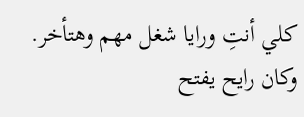كلي أنتِ ورايا شغل مهم وهتأخر.
وكان رايح يفتح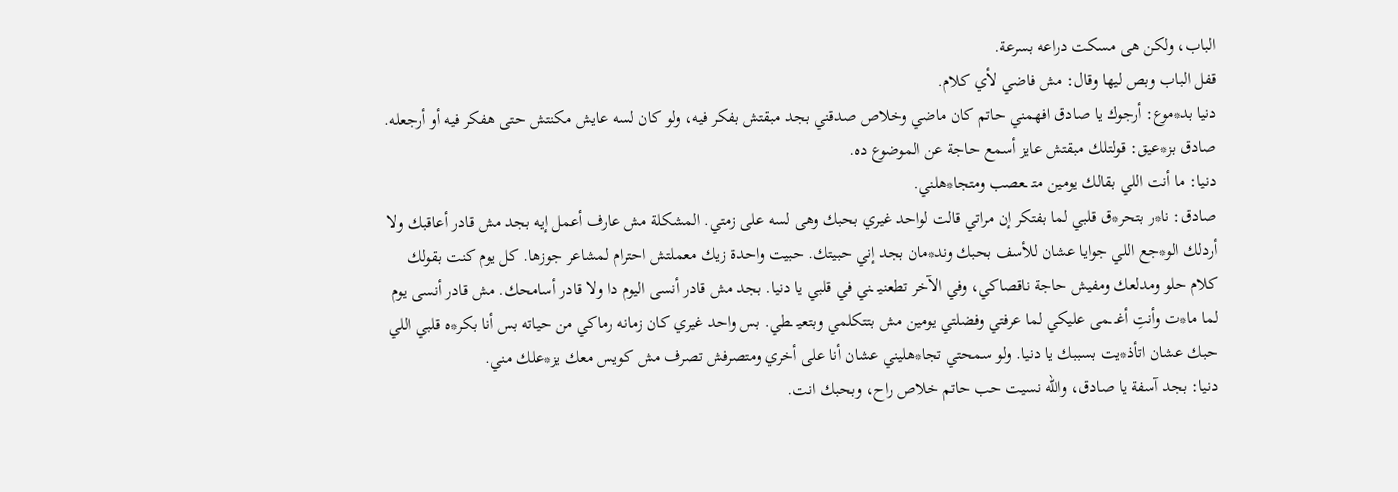الباب، ولكن هى مسكت دراعه بسرعة.
قفل الباب وبص ليها وقال: مش فاضي لأي كلام.
دنيا بد*موع: أرجوك يا صادق افهمني حاتم كان ماضي وخلاص صدقني بجد مبقتش بفكر فيه، ولو كان لسه عايش مكنتش حتى هفكر فيه أو أرجعله.
صادق بز*عيق: قولتلك مبقتش عايز أسمع حاجة عن الموضوع ده.
دنيا: ما أنت اللي بقالك يومين متـ ـعصب ومتجا*هلني.
صادق: نا*ر بتحر*ق قلبي لما بفتكر إن مراتي قالت لواحد غيري بحبك وهى لسه على زمتي. المشكلة مش عارف أعمل إيه بجد مش قادر أعاقبك ولا أردلك الو*جع اللي جوايا عشان للأسف بحبك وند*مان بجد إني حبيتك. حبيت واحدة زيك معملتش احترام لمشاعر جوزها. كل يوم كنت بقولك كلام حلو ومدلعك ومفيش حاجة ناقصاكي، وفي الآخر تطعنيـ ـني في قلبي يا دنيا. بجد مش قادر أنسى اليوم دا ولا قادر أسامحك. مش قادر أنسى يوم لما ما*ت وأنتِ أغـ ـمى عليكي لما عرفتي وفضلتي يومين مش بتتكلمي وبتعيـ ـطي. بس واحد غيري كان زمانه رماكي من حياته بس أنا بكر*ه قلبي اللي حبك عشان اتأذ*يت بسببك يا دنيا. ولو سمحتي تجا*هليني عشان أنا على أخري ومتصرفش تصرف مش كويس معك يز*علك مني.
دنيا: بجد آسفة يا صادق، والله نسيت حب حاتم خلاص راح، وبحبك انت.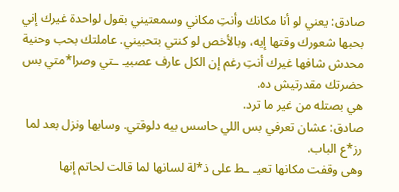صادق: يعني لو أنا مكانك وأنتِ مكاني وسمعتيني بقول لواحدة غيرك إني بحبها شعورك وقتها إيه، وبالأخص لو كنتي بتحبيني. عاملتك بحب وحنية محدش شافها غيرك أنتِ رغم إن الكل عارف عصبيـ ـتي وصرا*متي بس حضرتك مقدرتيش ده.
هي بصتله من غير ما ترد.
صادق: عشان تعرفي بس اللي حاسس بيه دلوقتي. وسابها ونزل بعد لما رز*ع الباب.
وهى وقفت مكانها تعيـ ـط على ذ*لة لسانها لما قالت لحاتم إنها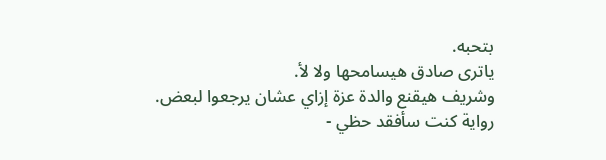بتحبه.
ياترى صادق هيسامحها ولا لأ.
وشريف هيقنع والدة عزة إزاي عشان يرجعوا لبعض.
رواية كنت سأفقد حظي -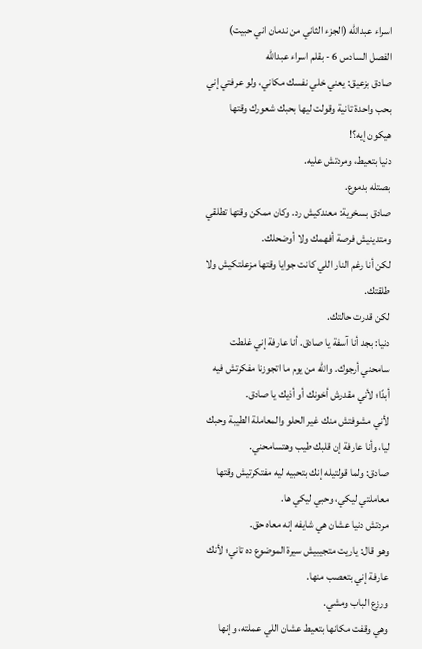اسراء عبدالله (الجزء الثاني من ندمان اني حبيت) الفصل السادس 6 - بقلم اسراء عبدالله
صادق بزعيق: يعني خلي نفسك مكاني، ولو عرفتي إني بحب واحدة تانية وقولت ليها بحبك شعورك وقتها هيكون إيه؟!
دنيا بتعيط، ومردتش عليه.
بصتله بدموع.
صادق بسخرية: معندكيش رد. وكان ممكن وقتها تطلقي ومتدينيش فرصة أفهمك ولا أوضحلك.
لكن أنا رغم النار اللي كانت جوايا وقتها مزعلتكيش ولا طلقتك.
لكن قدرت حالتك.
دنيا: بجد أنا آسفة يا صادق. أنا عارفة إني غلطت سامحني أرجوك. والله من يوم ما اتجوزنا مفكرتش فيه أبدًا؛ لأني مقدرش أخونك أو أذيك يا صادق.
لأني مشوفتش منك غير الحلو والمعاملة الطيبة وحبك ليا، وأنا عارفة إن قلبك طيب وهتسامحني.
صادق: ولما قولتيله إنك بتحبيه ليه مفتكرتيش وقتها معاملتي ليكي، وحبي ليكي ها.
مردتش دنيا عشان هي شايفه إنه معاه حق.
وهو قال: ياريت متجيبيش سيرة الموضوع ده تاني؛ لأنك عارفة إني بتعصب منها.
ورزع الباب ومشي.
وهي وقفت مكانها بتعيط عشان اللي عملته، وإنها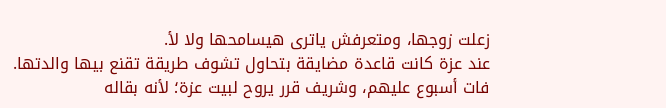زعلت زوجها، ومتعرفش ياترى هيسامحها ولا لأ.
عند عزة كانت قاعدة مضايقة بتحاول تشوف طريقة تقنع بيها والدتها.
فات أسبوع عليهم، وشريف قرر يروح لبيت عزة؛ لأنه بقاله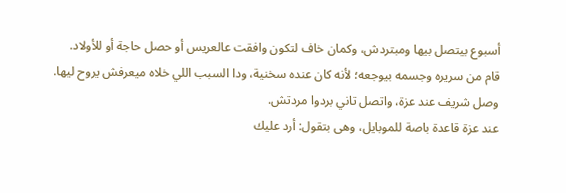أسبوع بيتصل بيها ومبتردش، وكمان خاف لتكون وافقت عالعريس أو حصل حاجة أو للأولاد.
قام من سريره وجسمه بيوجعه؛ لأنه كان عنده سخنية، ودا السبب اللي خلاه ميعرفش يروح ليها.
وصل شريف عند عزة، واتصل تاني بردوا مردتش.
عند عزة قاعدة باصة للموبايل، وهى بتقول: أرد عليك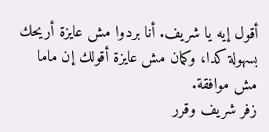أقول إيه يا شريف. أنا بردوا مش عايزة أريحك بسهولة كدا، وكمان مش عايزة أقولك إن ماما مش موافقة.
زفر شريف وقرر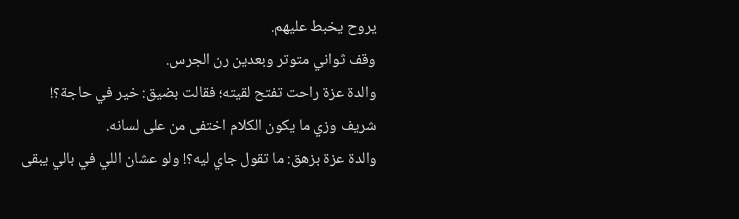يروح يخبط عليهم.
وقف ثواني متوتر وبعدين رن الجرس.
والدة عزة راحت تفتح لقيته؛ فقالت بضيق: خير في حاجة؟!
شريف وزي ما يكون الكلام اختفى من على لسانه.
والدة عزة بزهق: ما تقول جاي ليه؟! ولو عشان اللي في بالي يبقى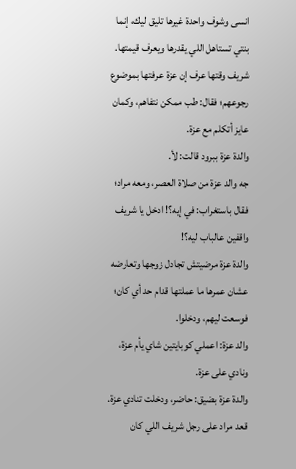انسى وشوف واحدة غيرها تليق ليك، إنما بنتي تستاهل اللي يقدرها ويعرف قيمتها.
شريف وقتها عرف إن عزة عرفتها بموضوع رجوعهم؛ فقال: طب ممكن نتفاهم، وكمان عايز أتكلم مع عزة.
والدة عزة ببرود قالت: لأ.
جه والد عزة من صلاة العصر، ومعه مراد؛ فقال باستغراب: في إيه؟! ادخل يا شريف واقفين عالباب ليه؟!
والدة عزة مرضيتش تجادل زوجها وتعارضه عشان عمرها ما عملتها قدام حد أي كان؛ فوسعت ليهم، ودخلوا.
والد عزة: اعملي كوبايتين شاي يأم عزة، ونادي على عزة.
والدة عزة بضيق: حاضر، ودخلت تنادي عزة.
قعد مراد على رجل شريف اللي كان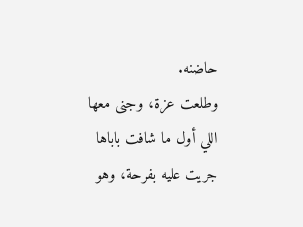حاضنه.
وطلعت عزة، وجنى معها اللي أول ما شافت باباها جريت عليه بفرحة، وهو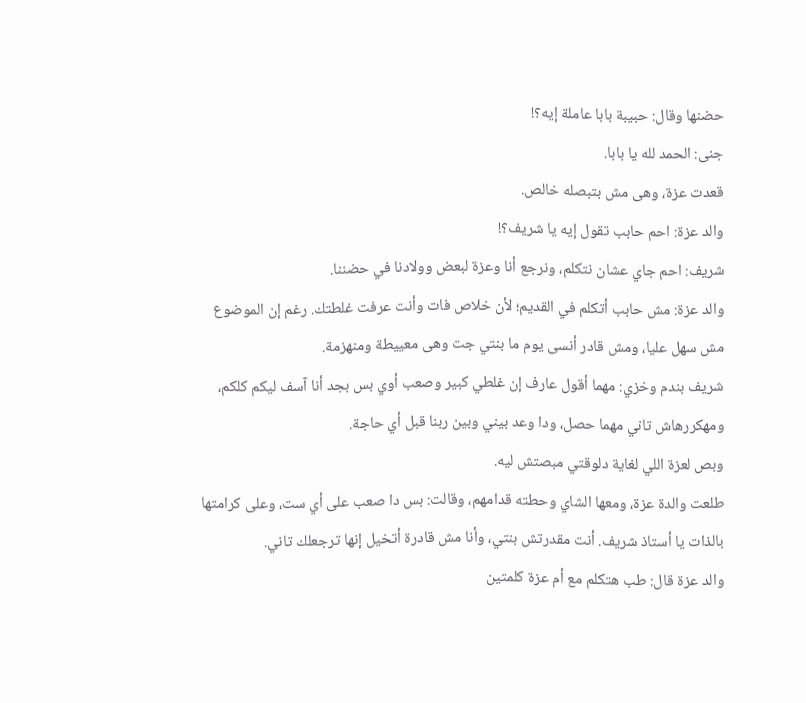حضنها وقال: حبيبة بابا عاملة إيه؟!
جنى: الحمد لله يا بابا.
قعدت عزة، وهى مش بتبصله خالص.
والد عزة: احم حابب تقول إيه يا شريف؟!
شريف: احم جاي عشان نتكلم، ونرجع أنا وعزة لبعض وولادنا في حضننا.
والد عزة: مش حابب أتكلم في القديم؛ لأن خلاص فات وأنت عرفت غلطتك. رغم إن الموضوع مش سهل عليا، ومش قادر أنسى يوم ما بنتي جت وهى معييطة ومنهزمة.
شريف بندم وخزي: مهما أقول عارف إن غلطي كبير وصعب أوي بس بجد أنا آسف ليكم كلكم، ومهكررهاش تاني مهما حصل، ودا وعد بيني وبين ربنا قبل أي حاجة.
وبص لعزة اللي لغاية دلوقتي مبصتش ليه.
طلعت والدة عزة، ومعها الشاي وحطته قدامهم، وقالت: بس دا صعب على أي ست، وعلى كرامتها بالذات يا أستاذ شريف. أنت مقدرتش بنتي، وأنا مش قادرة أتخيل إنها ترجعلك تاني.
والد عزة قال: طب هتكلم مع أم عزة كلمتين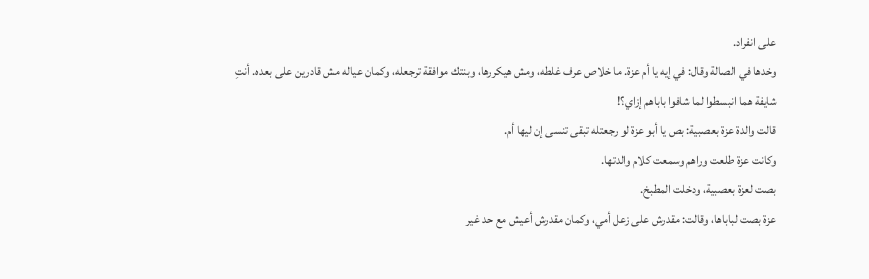على انفراد.
وخدها في الصالة وقال: في إيه يا أم عزة. ما خلاص عرف غلطه، ومش هيكررها، وبنتك موافقة ترجعله، وكمان عياله مش قادرين على بعده. أنتِ شايفة هما انبسطوا لما شافوا باباهم إزاي؟!
قالت والدة عزة بعصبية: بص يا أبو عزة لو رجعتله تبقى تنسى إن ليها أم.
وكانت عزة طلعت وراهم وسمعت كلام والدتها.
بصت لعزة بعصبية، ودخلت المطبخ.
عزة بصت لباباها، وقالت: مقدرش على زعل أمي، وكمان مقدرش أعيش مع حد غير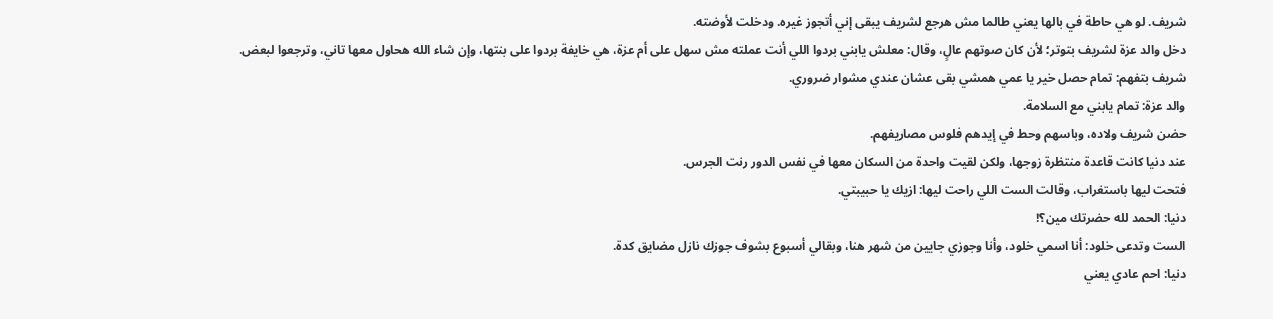شريف. لو هي حاطة في بالها يعني طالما مش هرجع لشريف يبقى إني أتجوز غيره. ودخلت لأوضته.
دخل والد عزة لشريف بتوتر؛ لأن كان صوتهم عالٍ، وقال: معلش يابني بردوا اللي أنت عملته مش سهل على أم عزة، هي خايفة بردوا على بنتها، وإن شاء الله هحاول معها تاني، وترجعوا لبعض.
شريف بتفهم: تمام حصل خير يا عمي همشي بقى عشان عندي مشوار ضروري.
والد عزة: تمام يابني مع السلامة.
حضن شريف ولاده، وباسهم وحط في إيدهم فلوس مصاريفهم.
عند دنيا كانت قاعدة منتظرة زوجها، ولكن لقيت واحدة من السكان معها في نفس الدور رنت الجرس.
فتحت ليها باستغراب، وقالت الست اللي راحت ليها: ازيك يا حبيبتي.
دنيا: الحمد لله حضرتك مين؟!
الست وتدعى خلود: أنا اسمي خلود، وأنا وجوزي جايين من شهر هنا، وبقالي أسبوع بشوف جوزك نازل مضايق كدة.
دنيا: احم عادي يعني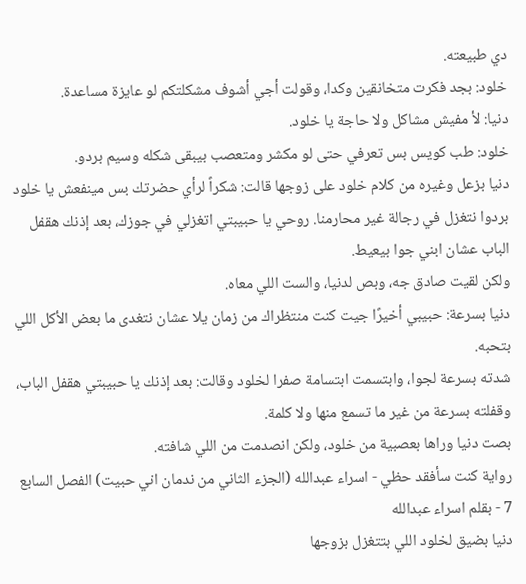دي طبيعته.
خلود: بجد فكرت متخانقين وكدا، وقولت أجي أشوف مشكلتكم لو عايزة مساعدة.
دنيا: لأ مفيش مشاكل ولا حاجة يا خلود.
خلود: طب كويس بس تعرفي حتى لو مكشر ومتعصب بيبقى شكله وسيم بردو.
دنيا بزعل وغيره من كلام خلود على زوجها قالت: شكراً لرأي حضرتك بس مينفعش يا خلود بردوا نتغزل في رجالة غير محارمنا. روحي يا حبيبتي اتغزلي في جوزك، بعد إذنك هقفل الباب عشان ابني جوا بيعيط.
ولكن لقيت صادق جه، وبص لدنيا، والست اللي معاه.
دنيا بسرعة: حبيبي أخيرًا جيت كنت منتظراك من زمان يلا عشان نتغدى ما بعض الأكل اللي بتحبه.
شدته بسرعة لجوا، وابتسمت ابتسامة صفرا لخلود وقالت: بعد إذنك يا حبيبتي هقفل الباب، وقفلته بسرعة من غير ما تسمع منها ولا كلمة.
بصت دنيا وراها بعصبية من خلود، ولكن انصدمت من اللي شافته.
رواية كنت سأفقد حظي - اسراء عبدالله (الجزء الثاني من ندمان اني حبيت) الفصل السابع 7 - بقلم اسراء عبدالله
دنيا بضيق لخلود اللي بتتغزل بزوجها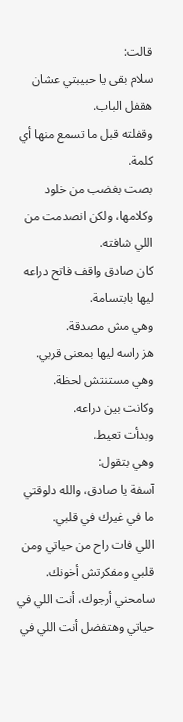قالت:
سلام بقى يا حبيبتي عشان هقفل الباب.
وقفلته قبل ما تسمع منها أي كلمة.
بصت بغضب من خلود وكلامها، ولكن انصدمت من اللي شافته.
كان صادق واقف فاتح دراعه ليها بابتسامة.
وهي مش مصدقة.
هز راسه ليها بمعنى قربي.
وهي مستنتش لحظة.
وكانت بين دراعه.
وبدأت تعيط.
وهي بتقول:
آسفة يا صادق، والله دلوقتي ما في غيرك في قلبي.
اللي فات راح من حياتي ومن قلبي ومفكرتش أخونك.
سامحني أرجوك، أنت اللي في حياتي وهتفضل أنت اللي في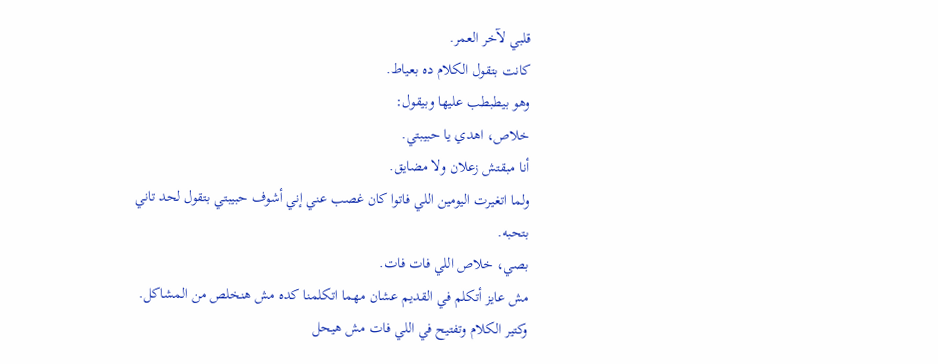قلبي لآخر العمر.
كانت بتقول الكلام ده بعياط.
وهو بيطبطب عليها وبيقول:
خلاص، اهدي يا حبيبتي.
أنا مبقتش زعلان ولا مضايق.
ولما اتغيرت اليومين اللي فاتوا كان غصب عني إني أشوف حبيبتي بتقول لحد تاني بتحبه.
بصي، خلاص اللي فات فات.
مش عايز أتكلم في القديم عشان مهما اتكلمنا كده مش هنخلص من المشاكل.
وكتير الكلام وتفتيح في اللي فات مش هيحل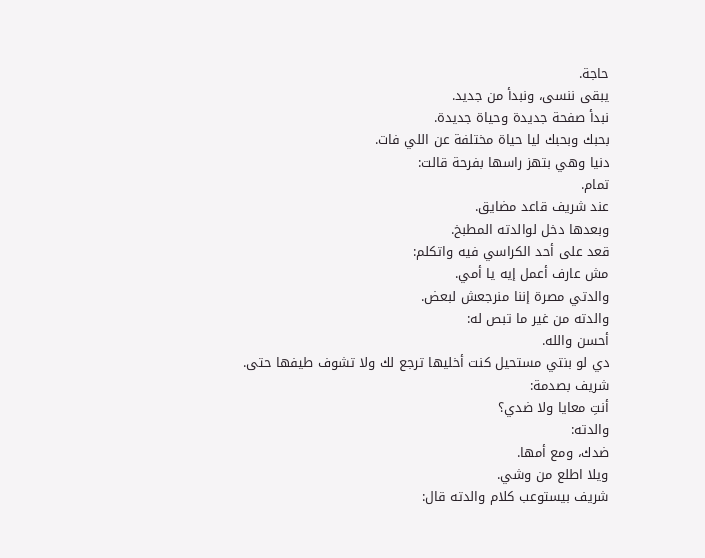حاجة.
يبقى ننسى، ونبدأ من جديد.
نبدأ صفحة جديدة وحياة جديدة.
بحبك وبحبك ليا حياة مختلفة عن اللي فات.
دنيا وهي بتهز راسها بفرحة قالت:
تمام.
عند شريف قاعد مضايق.
وبعدها دخل لوالدته المطبخ.
قعد على أحد الكراسي فيه واتكلم:
مش عارف أعمل إيه يا أمي.
والدتي مصرة إننا منرجعش لبعض.
والدته من غير ما تبص له:
أحسن والله.
دي لو بنتي مستحيل كنت أخليها ترجع لك ولا تشوف طيفها حتى.
شريف بصدمة:
أنتِ معايا ولا ضدي؟
والدته:
ضدك، ومع أمها.
ويلا اطلع من وشي.
شريف بيستوعب كلام والدته قال: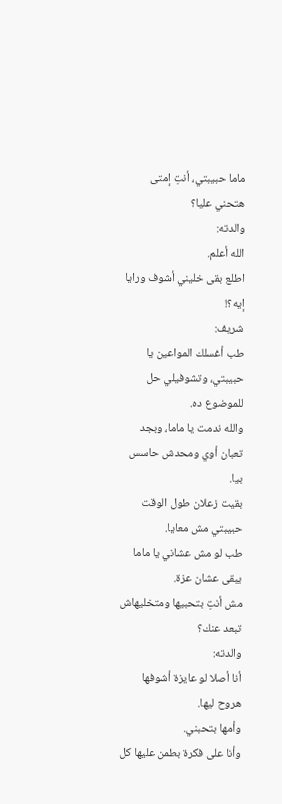ماما حبيبتي، أنتِ إمتى هتحني عليا؟
والدته:
الله أعلم.
اطلع بقى خليني أشوف ورايا إيه؟!
شريف:
طب أغسلك المواعين يا حبيبتي، وتشوفيلي حل للموضوع ده.
والله ندمت يا ماما، وبجد تعبان أوي ومحدش حاسس بيا.
بقيت زعلان طول الوقت حبيبتي مش معايا.
طب لو مش عشاني يا ماما يبقى عشان عزة.
مش أنتِ بتحبيها ومتخليهاش تبعد عنك؟
والدته:
أنا أصلا لو عايزة أشوفها هروح ليها.
وأمها بتحبني.
وأنا على فكرة بطمن عليها كل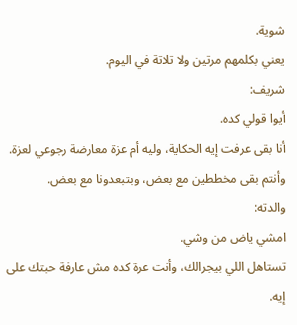شوية.
يعني بكلمهم مرتين ولا تلاتة في اليوم.
شريف:
أيوا قولي كده.
أنا بقى عرفت إيه الحكاية، وليه أم عزة معارضة رجوعي لعزة.
وأنتم بقى مخططين مع بعض، وبتبعدونا مع بعض.
والدته:
امشي ياض من وشي.
تستاهل اللي بيجرالك، وأنت عرة كده مش عارفة حبتك على إيه.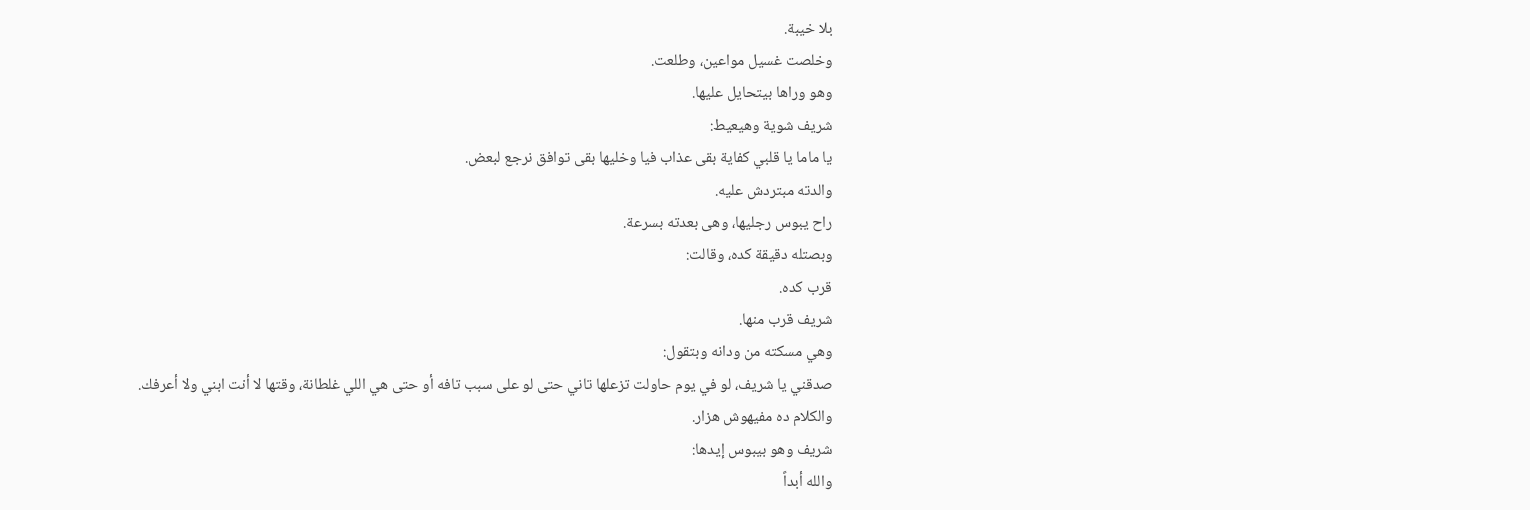بلا خيبة.
وخلصت غسيل مواعين، وطلعت.
وهو وراها بيتحايل عليها.
شريف شوية وهيعيط:
يا ماما يا قلبي كفاية بقى عذاب فيا وخليها بقى توافق نرجع لبعض.
والدته مبتردش عليه.
راح يبوس رجليها، وهى بعدته بسرعة.
وبصتله دقيقة كده، وقالت:
قرب كده.
شريف قرب منها.
وهي مسكته من ودانه وبتقول:
صدقني يا شريف، لو في يوم حاولت تزعلها تاني حتى لو على سبب تافه أو حتى هي اللي غلطانة، وقتها لا أنت ابني ولا أعرفك.
والكلام ده مفيهوش هزار.
شريف وهو بيبوس إيدها:
والله أبداً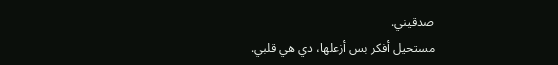صدقيني.
مستحيل أفكر بس أزعلها، دي هي قلبي.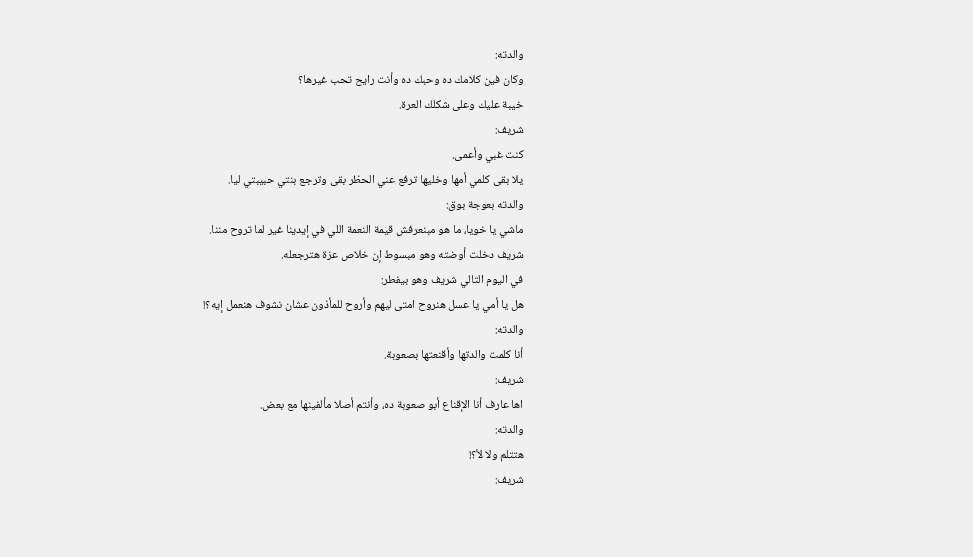والدته:
وكان فين كلامك ده وحبك ده وأنت رايح تحب غيرها؟
خيبة عليك وعلى شكلك العرة.
شريف:
كنت غبي وأعمى.
يلا بقى كلمي أمها وخليها ترفع عني الحظر بقى وترجع بنتي حبيبتي ليا.
والدته بعوجة بوق:
ماشي يا خويا، ما هو مبنعرفش قيمة النعمة اللي في إيدينا غير لما تروح مننا.
شريف دخلت أوضته وهو مبسوط إن خلاص عزة هترجعله.
في اليوم التالي شريف وهو بيفطر:
هل يا أمي يا عسل هنروح امتى ليهم وأروح للمأذون عشان نشوف هنعمل إيه؟!
والدته:
أنا كلمت والدتها وأقنعتها بصعوبة.
شريف:
اها عارف أنا الإقناع أبو صعوبة ده، وأنتم أصلا مألفينها مع بعض.
والدته:
هتتلم ولا لأ؟!
شريف: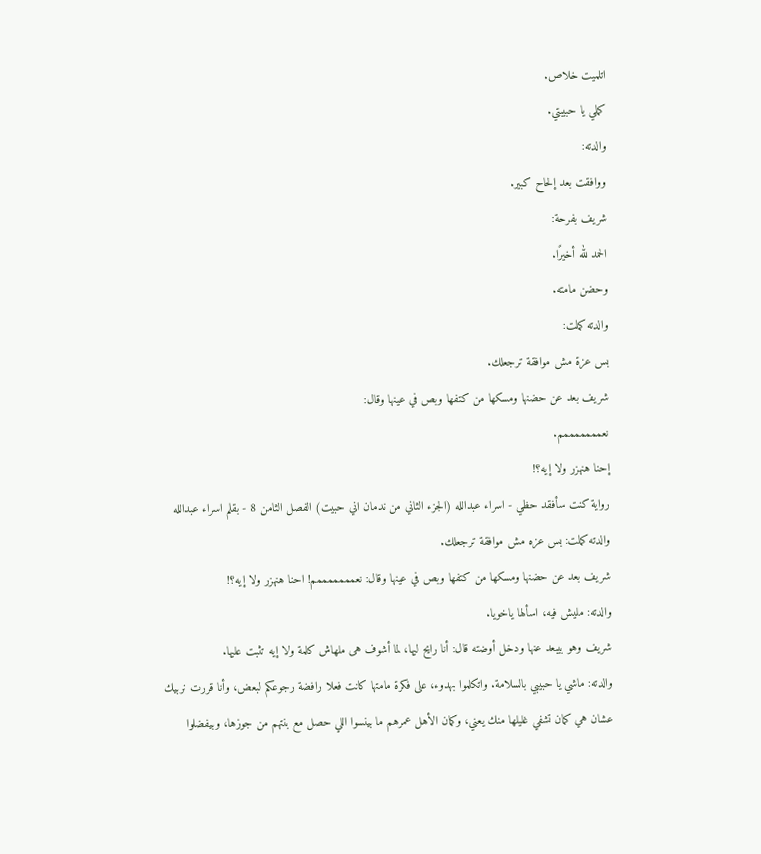اتلميت خلاص.
كملي يا حبيبتي.
والدته:
ووافقت بعد إلحاح كبير.
شريف بفرحة:
الحمد لله أخيرًا.
وحضن مامته.
والدته كملت:
بس عزة مش موافقة ترجعلك.
شريف بعد عن حضنها ومسكها من كتفها وبص في عينها وقال:
نعمممممممم.
إحنا هنهزر ولا إيه؟!
رواية كنت سأفقد حظي - اسراء عبدالله (الجزء الثاني من ندمان اني حبيت) الفصل الثامن 8 - بقلم اسراء عبدالله
والدته كملت: بس عزه مش موافقة ترجعلك.
شريف بعد عن حضنها ومسكها من كتفها وبص في عينها وقال: نعمممممممم! احنا هنهزر ولا إيه؟!
والدته: مليش فيه، اسألها ياخويا.
شريف وهو بيبعد عنها ودخل أوضته قال: أنا رايح ليها، لما أشوف هى ملهاش كلمة ولا إيه تثبت عليها.
والدته: ماشي يا حبيبي بالسلامة. واتكلموا بهدوء، على فكرة مامتها كانت فعلا رافضة رجوعكم لبعض، وأنا قررت نربيك عشان هي كمان تشفي غليلها منك يعني، وكمان الأهل عمرهم ما بينسوا اللي حصل مع بنتهم من جوزها، وبيفضلوا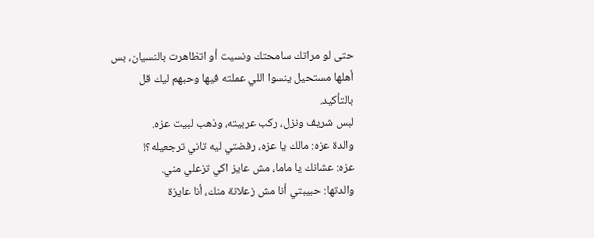حتى لو مراتك سامحتك ونسيت أو اتظاهرت بالنسيان، بس أهلها مستحيل ينسوا اللي عملته فيها وحبهم ليك قل بالتأكيد.
لبس شريف ونزل، ركب عربيته، وذهب لبيت عزه.
والدة عزه: مالك يا عزه، رفضتي ليه تاني ترجعيله؟!
عزه: عشانك يا ماما، مش عايز اكي تزعلي مني.
والدتها: حبيبتي أنا مش زعلانة منك، أنا عايزة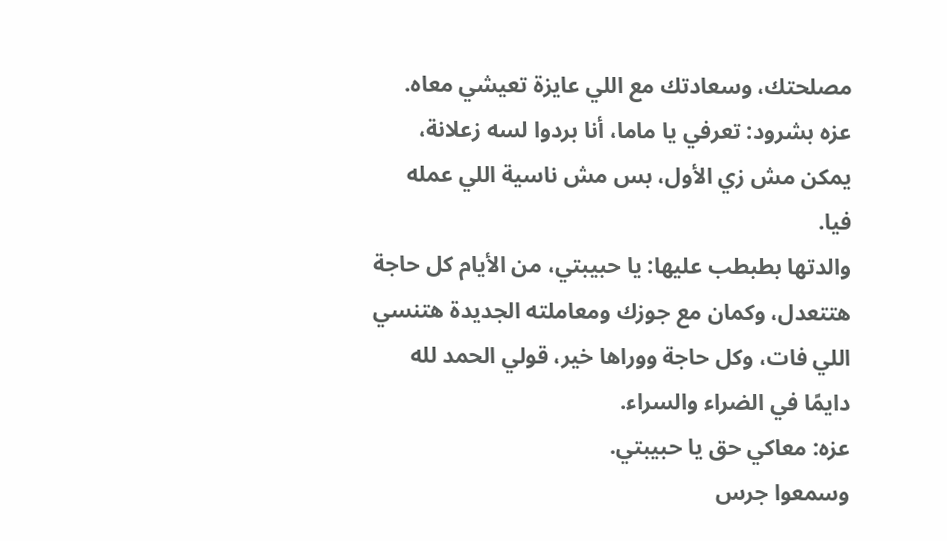مصلحتك، وسعادتك مع اللي عايزة تعيشي معاه.
عزه بشرود: تعرفي يا ماما، أنا بردوا لسه زعلانة، يمكن مش زي الأول، بس مش ناسية اللي عمله فيا.
والدتها بطبطب عليها: يا حبيبتي، من الأيام كل حاجة هتتعدل، وكمان مع جوزك ومعاملته الجديدة هتنسي اللي فات، وكل حاجة ووراها خير، قولي الحمد لله دايمًا في الضراء والسراء.
عزه: معاكي حق يا حبيبتي.
وسمعوا جرس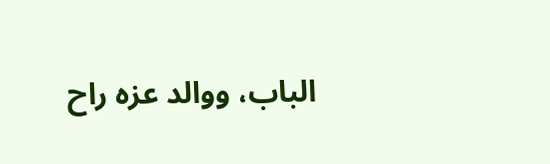الباب، ووالد عزه راح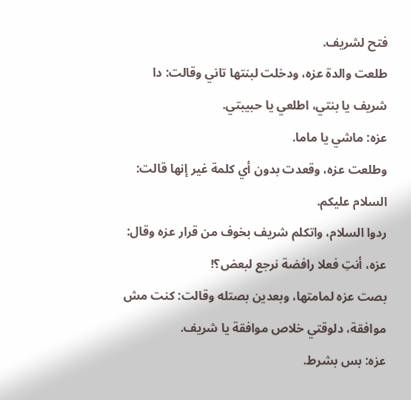فتح لشريف.
طلعت والدة عزه، ودخلت لبنتها تاني وقالت: دا شريف يا بنتي، اطلعي يا حبيبتي.
عزه: ماشي يا ماما.
وطلعت عزه، وقعدت بدون أي كلمة غير إنها قالت: السلام عليكم.
ردوا السلام، واتكلم شريف بخوف من قرار عزه وقال: عزه، أنتِ فعلا رافضة نرجع لبعض؟!
بصت عزه لمامتها، وبعدين بصتله وقالت: كنت مش موافقة، دلوقتي خلاص موافقة يا شريف.
عزه: بس بشرط.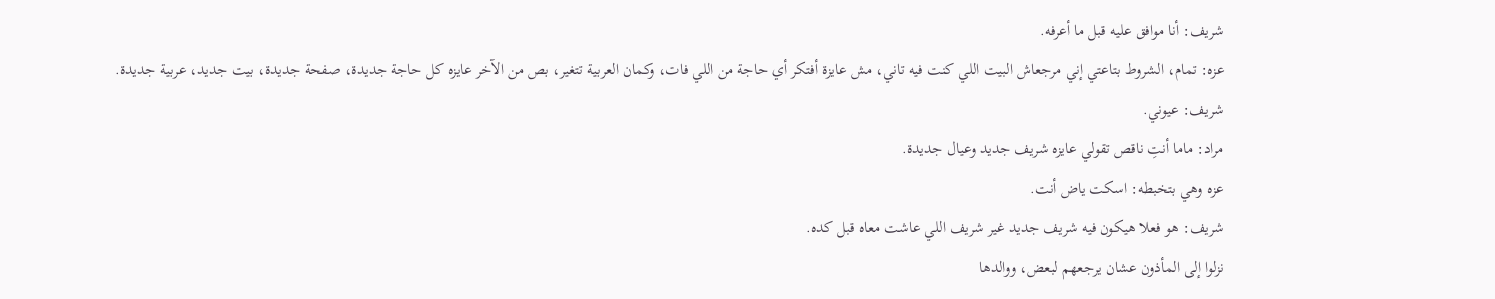شريف: أنا موافق عليه قبل ما أعرفه.
عزه: تمام، الشروط بتاعتي إني مرجعاش البيت اللي كنت فيه تاني، مش عايزة أفتكر أي حاجة من اللي فات، وكمان العربية تتغير، بص من الآخر عايزه كل حاجة جديدة، صفحة جديدة، بيت جديد، عربية جديدة.
شريف: عيوني.
مراد: ماما أنتِ ناقص تقولي عايزه شريف جديد وعيال جديدة.
عزه وهي بتخبطه: اسكت ياض أنت.
شريف: هو فعلا هيكون فيه شريف جديد غير شريف اللي عاشت معاه قبل كده.
نزلوا إلى المأذون عشان يرجعهم لبعض، ووالدها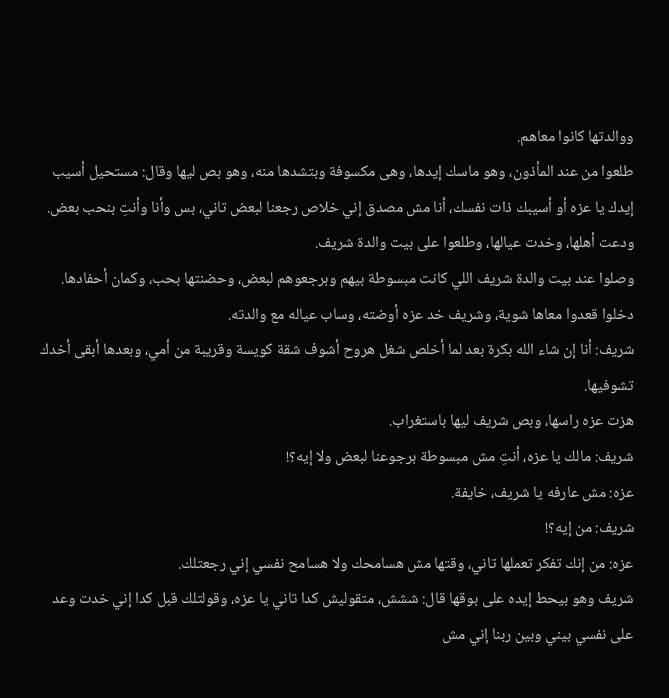ووالدتها كانوا معاهم.
طلعوا من عند المأذون، وهو ماسك إيدها، وهى مكسوفة وبتشدها منه، وهو بص ليها وقال: مستحيل أسيب إيدك يا عزه أو أسيبك ذات نفسك، أنا مش مصدق إني خلاص رجعنا لبعض تاني، بس وأنا وأنتِ بنحب بعض.
ودعت أهلها، وخدت عيالها، وطلعوا على بيت والدة شريف.
وصلوا عند بيت والدة شريف اللي كانت مبسوطة بيهم وبرجعوهم لبعض، وحضنتها بحب، وكمان أحفادها.
دخلوا قعدوا معاها شوية، وشريف خد عزه أوضته، وساب عياله مع والدته.
شريف: أنا إن شاء الله بكرة بعد لما أخلص شغل هروح أشوف شقة كويسة وقريبة من أمي، وبعدها أبقى أخدك تشوفيها.
هزت عزه راسها، وبص شريف ليها باستغراب.
شريف: مالك يا عزه، أنتِ مش مبسوطة برجوعنا لبعض ولا إيه؟!
عزه: مش عارفه يا شريف، خايفة.
شريف: من إيه؟!
عزه: من إنك تفكر تعملها تاني، وقتها مش هسامحك ولا هسامح نفسي إني رجعتلك.
شريف وهو بيحط إيده على بوقها قال: ششش، متقوليش كدا تاني يا عزه، وقولتلك قبل كدا إني خدت وعد على نفسي بيني وبين ربنا إني مش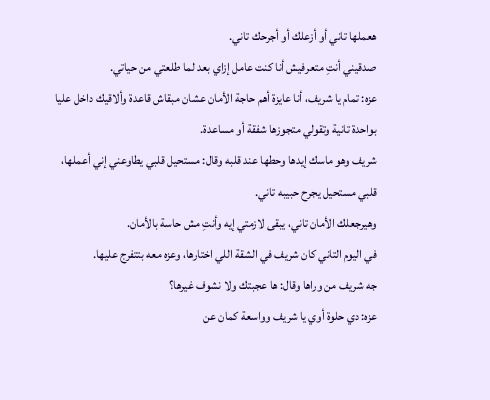هعملها تاني أو أزعلك أو أجرحك تاني.
صدقيني أنتِ متعرفيش أنا كنت عامل إزاي بعد لما طلعتي من حياتي.
عزه: تمام يا شريف، أنا عايزة أهم حاجة الأمان عشان مبقاش قاعدة وألاقيك داخل عليا بواحدة تانية وتقولي متجوزها شفقة أو مساعدة.
شريف وهو ماسك إيدها وحطها عند قلبه وقال: مستحيل قلبي يطاوعني إني أعملها، قلبي مستحيل يجرح حبيبه تاني.
وهيرجعلك الأمان تاني، يبقى لازمتي إيه وأنتِ مش حاسة بالأمان.
في اليوم التاني كان شريف في الشقة اللي اختارها، وعزه معه بتتفرج عليها.
جه شريف من وراها وقال: ها عجبتك ولا نشوف غيرها؟
عزه: دي حلوة أوي يا شريف وواسعة كمان عن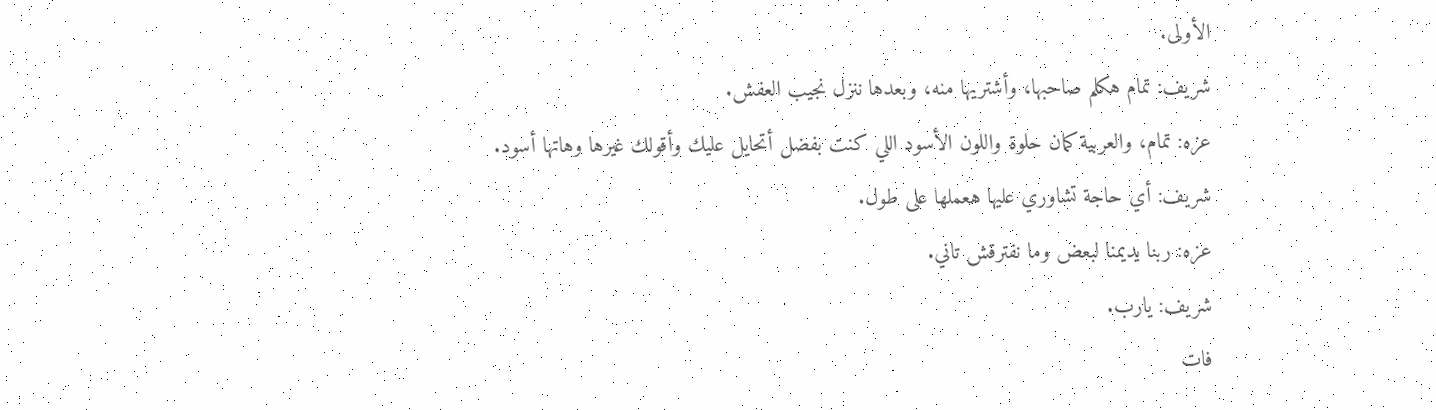الأولى.
شريف: تمام هكلم صاحبها، وأشتريها منه، وبعدها ننزل نجيب العفش.
عزه: تمام، والعربية كمان حلوة واللون الأسود اللي كنت بفضل أتحايل عليك وأقولك غيرها وهاتها أسود.
شريف: أي حاجة تشاوري عليها هعملها على طول.
عزه: ربنا يديمنا لبعض وما نفترقش تاني.
شريف: يارب.
فات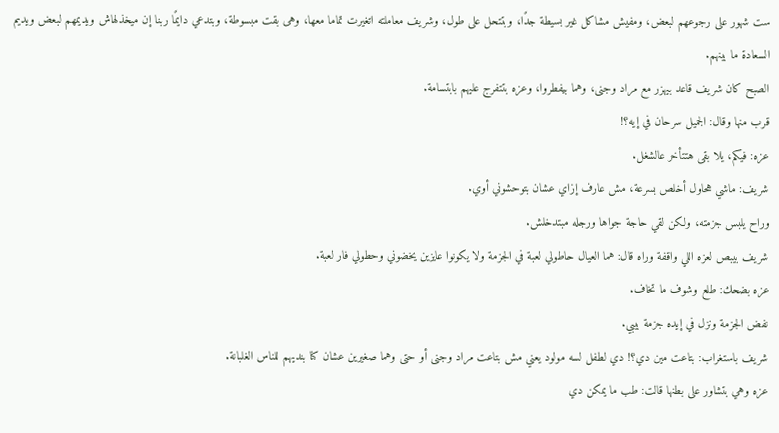ست شهور على رجوعهم لبعض، ومفيش مشاكل غير بسيطة جدًا، وبتتحل على طول، وشريف معاملته اتغيرت تماما معها، وهى بقت مبسوطة، وبتدعي دايمًا ربنا إن ميخذلهاش ويديمهم لبعض ويديم السعادة ما بينهم.
الصبح كان شريف قاعد بيهزر مع مراد وجنى، وهما بيفطروا، وعزه بتتفرج عليهم بابتسامة.
قرب منها وقال: الجميل سرحان في إيه؟!
عزه: فيكم، يلا بقى هتتأخر عالشغل.
شريف: ماشي هحاول أخلص بسرعة، مش عارف إزاي عشان بتوحشوني أوي.
وراح يلبس جزمته، ولكن لقي حاجة جواها ورجله مبتدخلش.
شريف بيبص لعزه اللي واقفة وراه قال: هما العيال حاطولي لعبة في الجزمة ولا يكونوا عايزين يخضوني وحطولي فار لعبة.
عزه بضحك: طلع وشوف ما تخاف.
نفض الجزمة ونزل في إيده جزمة بيبي.
شريف باستغراب: بتاعت مين دي؟! دي لطفل لسه مولود يعني مش بتاعت مراد وجنى أو حتى وهما صغيرين عشان كنا بنديهم للناس الغلبانة.
عزه وهي بتشاور على بطنها قالت: طب ما يمكن دي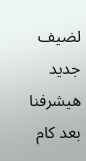لضيف جديد هيشرفنا بعد كام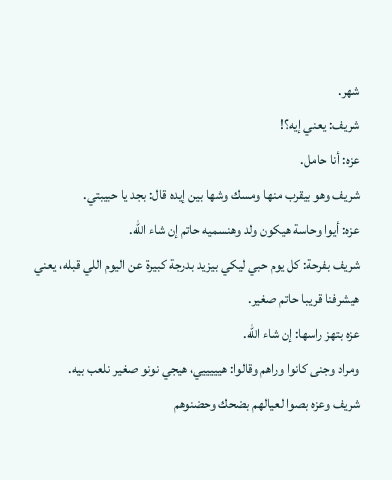شهر.
شريف: يعني إيه؟!
عزه: أنا حامل.
شريف وهو بيقرب منها ومسك وشها بين إيده قال: بجد يا حبيبتي.
عزه: أيوا وحاسة هيكون ولد وهنسميه حاتم إن شاء الله.
شريف بفرحة: كل يوم حبي ليكي بيزيد بدرجة كبيرة عن اليوم اللي قبله، يعني هيشرفنا قريبا حاتم صغير.
عزه بتهز راسها: إن شاء الله.
ومراد وجنى كانوا وراهم وقالوا: هيييييي، هيجي نونو صغير نلعب بيه.
شريف وعزه بصوا لعيالهم بضحك وحضنوهم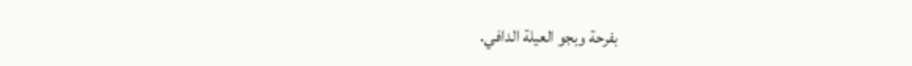بفرحة وبجو العيلة الدافي.